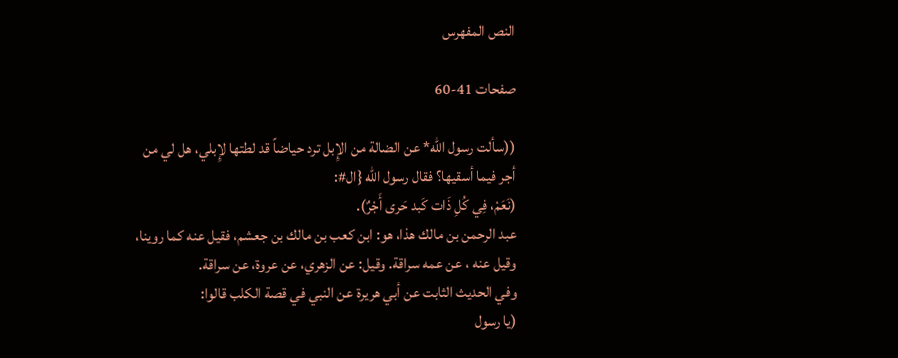النص المفهرس

صفحات 41-60

((سألت رسول الله* عن الضالة من الإِبل ترد حياضاً قد لطتها لإِبلي، هل لي من
أجر فيما أسقيها؟ فقال رسول الله {ال#:
(نَعَمْ، فِي كُلِ ذَات كَبد حَرى أَجْرٌ).
عبد الرحمن بن مالك هذا، هو: ابن كعب بن مالك بن جعشم، فقيل عنه كما روینا،
وقيل عنه ، عن عمه سراقة. وقيل: عن الزهري، عن عروة، عن سراقة.
وفي الحديث الثابت عن أبي هريرة عن النبي في قصة الكلب قالوا:
(يا رسول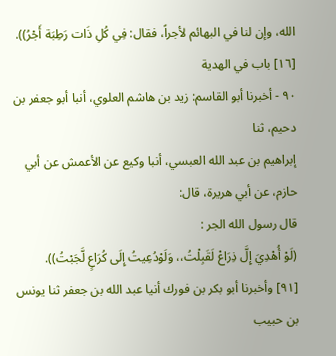الله، وإن لنا في البهائم لأجراً، فقال: فِي كُلِ ذَات رَطِبَة أَجْرُ)).
[١٦] باب في الهدية
٩٠ - أخبرنا أبو القاسم: زيد بن هاشم العلوي، أنبا أبو جعفر بن دحيم، ثنا
إبراهيم بن عبد الله العبسي، أنبا وكيع عن الأعمش عن أبي حازم، عن أبي هريرة، قال:
قال رسول الله الجر :
(لَوْ أُهْدِيَ إِلَّ ذِرَاعْ لَقَبِلْتُ،، وَلَوْدُعِيتُ إِلَى كُرَاعٍ لَّجَبْتُ)).
[٩١] وأخبرنا أبو بكر بن فورك أنيا عبد الله بن جعفر ثنا يونس بن حبيب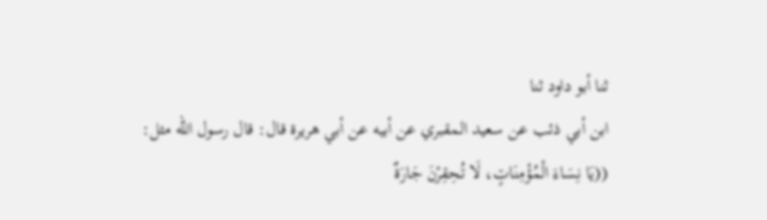ثنا أبو داود ثنا
ابن أبي ذئب عن سعيد المقبري عن أبيه عن أبي هريرة قال: قال رسول الله مثل:
((يَا نِسَاءَ الْمُؤْمِنَاتٍ، لَا تُحِقِرْنَ جَارَةٌ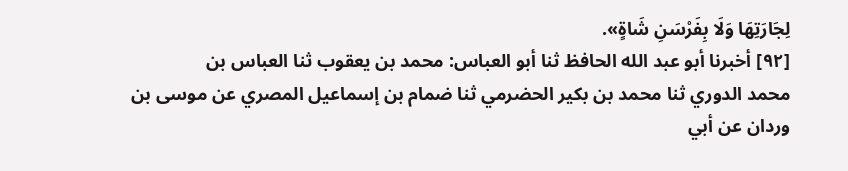لِجَارَتِهَا وَلَا بِفَرْسَنِ شَاةٍ».
[٩٢] أخبرنا أبو عبد الله الحافظ ثنا أبو العباس: محمد بن يعقوب ثنا العباس بن
محمد الدوري ثنا محمد بن بكير الحضرمي ثنا ضمام بن إسماعيل المصري عن موسى بن
وردان عن أبي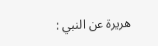هريرة عن النبي :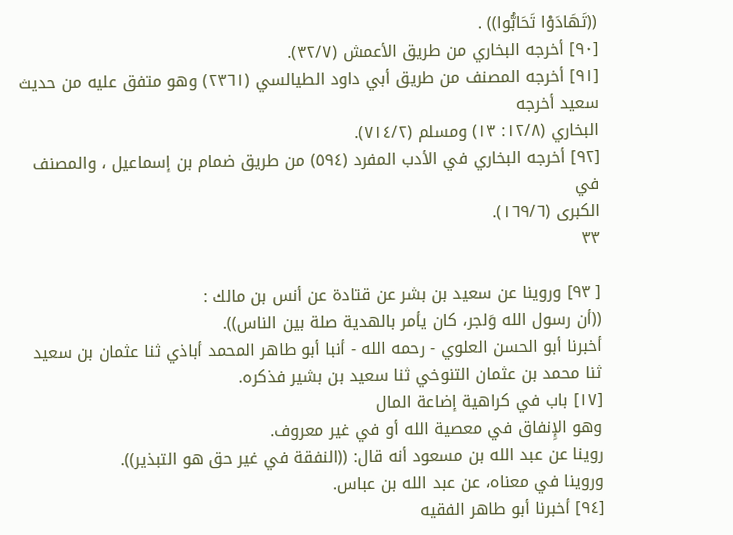((تَهَادَوْا تَحَابُّوا)) .
[٩٠] أخرجه البخاري من طريق الأعمش (٣٢/٧).
[٩١] أخرجه المصنف من طريق أبي داود الطيالسي (٢٣٦١) وهو متفق عليه من حديث سعيد أخرجه
البخاري (١٢/٨: ١٣) ومسلم (٧١٤/٢).
[٩٢] أخرجه البخاري في الأدب المفرد (٥٩٤) من طريق ضمام بن إسماعيل ، والمصنف في
الکبری (١٦٩/٦).
٣٣

[ ٩٣] وروينا عن سعيد بن بشر عن قتادة عن أنس بن مالك :
((أن رسول الله وَلجر، كان يأمر بالهدية صلة بين الناس)).
أخبرنا أبو الحسن العلوي - رحمه الله - أنبا أبو طاهر المحمد أباذي ثنا عثمان بن سعيد
ثنا محمد بن عثمان التنوخي ثنا سعيد بن بشير فذكره.
[١٧] باب في كراهية إضاعة المال
وهو الإِنفاق في معصية الله أو في غير معروف.
روينا عن عبد الله بن مسعود أنه قال: ((النفقة في غير حق هو التبذير)).
وروینا في معناه، عن عبد الله بن عباس.
[٩٤] أخبرنا أبو طاهر الفقيه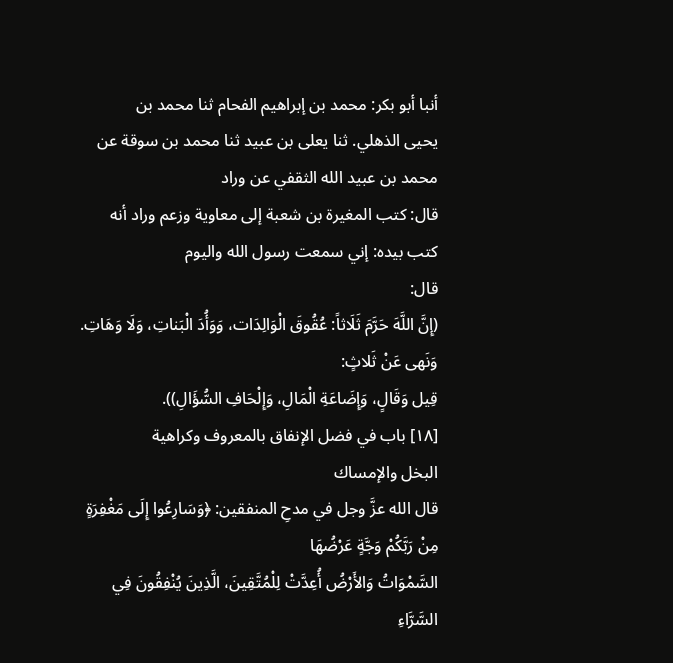أنبا أبو بكر: محمد بن إبراهيم الفحام ثنا محمد بن
يحيى الذهلي. ثنا يعلى بن عبيد ثنا محمد بن سوقة عن محمد بن عبيد الله الثقفي عن وراد
قال: كتب المغيرة بن شعبة إلى معاوية وزعم وراد أنه كتب بيده: إني سمعت رسول الله واليوم
قال:
(إِنَّ اللَّهَ حَرَّمَ ثَلَاثاً: عُقُوقَ الْوَالِدَات، وَوَأُدَ الْبَناتِ، وَلَا وَهَاتِ. وَنَهى عَنْ ثَلاثٍ:
قِيل وَقَالٍ، وَإِضَاعَةِ الْمَالِ، وَإِلْحَافِ السُّؤَالِ)).
[١٨] باب في فضل الإنفاق بالمعروف وكراهية
البخل والإمساك
قال الله عزَّ وجل في مدحِ المنفقين: ﴿وَسَارِعُوا إِلَى مَغْفِرَةٍ مِنْ رَبَّكُمْ وَجَّةٍ عَرْضُهَا
السَّمْوَاتُ وَالأَرْضُ أُعِدَّتْ لِلْمُتَّقِينَ، الَّذِينَ يُنْفِقُونَ فِي السَّرَّاءِ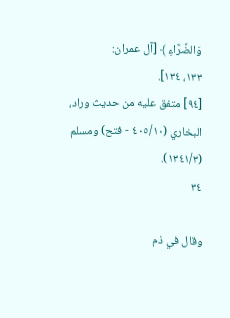وَالضَّرَّاءِ ﴾ [آل عمران:
١٣٣، ١٣٤].
[٩٤] متفق عليه من حديث وراد، البخاري (٤٠٥/١٠ - فتح) ومسلم (١٣٤١/٣).
٣٤

وقال في ذم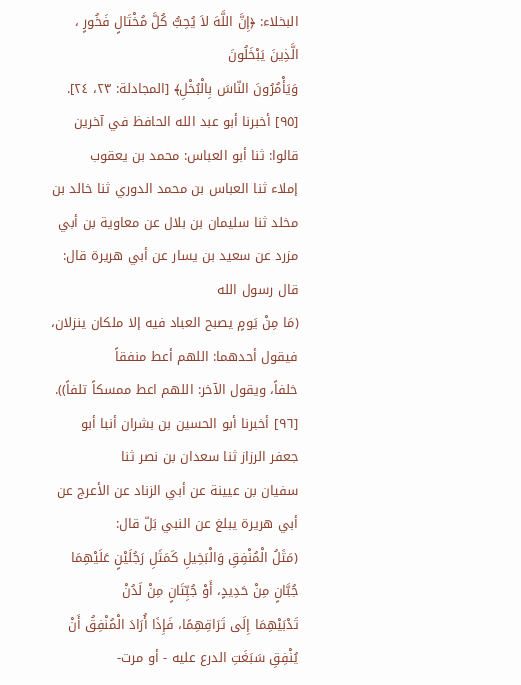البخلاء: ﴿إِنَّ اللَّهَ لاَ يُحِبُّ كُلَّ مُخْتَالٍ فَخُورٍ ، الَّذِينَ يَبْخَلُونَ
وَيَأْمُرُونَ النّاسَ بِالْبُخْلِ﴾ [المجادلة: ٢٣، ٢٤].
[٩٥] أخبرنا أبو عبد الله الحافظ في آخرين قالوا: ثنا أبو العباس: محمد بن يعقوب
إملاء ثنا العباس بن محمد الدوري ثنا خالد بن مخلد ثنا سليمان بن بلال عن معاوية بن أبي
مزرد عن سعيد بن يسار عن أبي هريرة قال: قال رسول الله
(مَا مِنْ يَومٍ يصبح العباد فيه إلا ملكان ينزلان، فيقول أحدهما: اللهم أعط منفقاً
خلفاً، ويقول الآخر: اللهم اعط ممسكاً تلفاً)).
[٩٦] أخبرنا أبو الحسين بن بشران أنبا أبو جعفر الرزاز ثنا سعدان بن نصر ثنا
سفيان بن عيينة عن أبي الزناد عن الأعرج عن أبي هريرة يبلغ عن النبي بَلّ قال:
(مَثَلُ الْمُنْفِقِ وَالْبَخِيلِ كَمَثَلِ رَجُلَيْنٍ عَلَيْهِمَا جُبَّانٍ مِنْ حَدِيدٍ، أَوْ جُبِّتَانٍ مِنْ لَدُنْ
تَدْبَيْهِمَا إِلَى تَرَاقِهِمًا، فَإِذَا أُرَادَ الْمُنْفِقُ أَنْ يُنْفِقِ سَبَغَتِ الدرع علیه - أو مرت-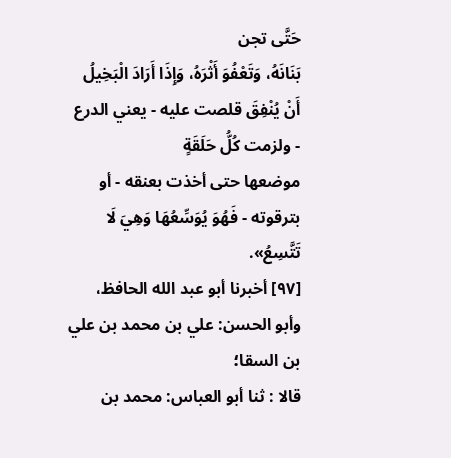حَتَّى تجن
بَنَانَهُ، وَتَعْفُوَ أَثْرَهُ، وَإِذَا أَرَادَ الْبَخِيلُ أَنْ يُنْفِقَ قلصت عليه - يعني الدرع - ولزمت كُلُّ حَلَقَةٍ
موضعها حتى أخذت بعنقه - أو بترقوته - فَهُوَ يُوَسِّعُهَا وَهِيَ لَا تَتَّسِعُ».
[٩٧] أخبرنا أبو عبد الله الحافظ، وأبو الحسن: علي بن محمد بن علي بن السقا؛
قالا : ثنا أبو العباس: محمد بن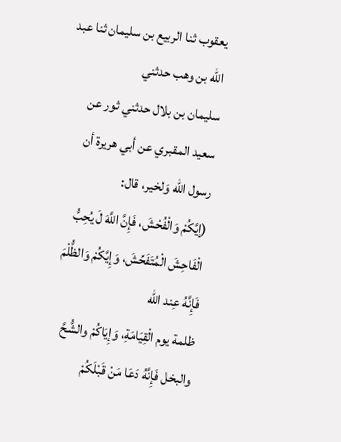يعقوب ثنا الربيع بن سليمان ثنا عبد الله بن وهب حدثني
سليمان بن بلال حدثني ثور عن سعيد المقبري عن أبي هريرة أن رسول الله وَلخير، قال:
(إيَّكُمْ وَالْفُحْشَ، فَإِنَّ اللَّهَ لَ يُحِبُّ الْفَاحِشَ الْمُتَفَحِّشَ، وَإِيَّكُمْ وَالظُّلْمَ فَإِنَّهُ عِند الله
ظلمة يوم الْقِيَامَةِ، وَإِيَاكُمْ والشُّحَّ والبخل فَإِنَّهُ دَعَا مَنْ قَبْلَكُمْ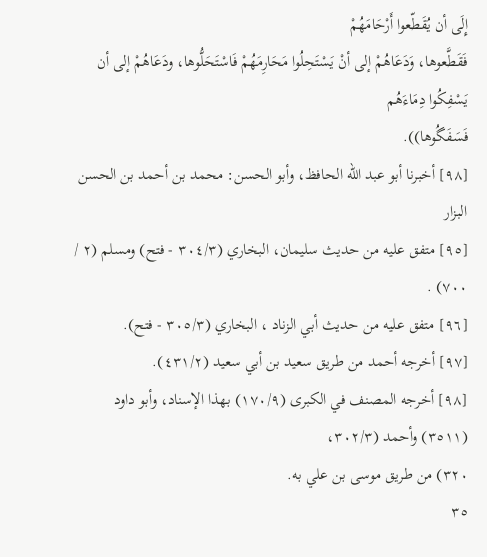إِلَى أن يُقَطّعوا أَرْحَامَهُمْ
فَقَطَّعوها، وَدَعَاهُمْ إلى أنْ يَسْتَحِلُوا مَحَارِمَهُمْ فَاسْتَحَلُّوها، ودَعَاهُمْ إلى أن يَسْفِكُوا دِمَاءَهُم
فَسَفَگُوها)).
[٩٨] أخبرنا أبو عبد الله الحافظ، وأبو الحسن: محمد بن أحمد بن الحسن البزار
[٩٥] متفق عليه من حديث سليمان، البخاري (٣٠٤/٣ - فتح) ومسلم (٢ / ٧٠٠) .
[٩٦] متفق عليه من حديث أبي الزناد ، البخاري (٣٠٥/٣ - فتح).
[٩٧] أخرجه أحمد من طريق سعيد بن أبي سعيد (٤٣١/٢).
[٩٨] أخرجه المصنف في الكبرى (١٧٠/٩) بهذا الإسناد، وأبو داود (٣٥١١) وأحمد (٣٠٢/٣،
٣٢٠) من طريق موسى بن علي به.
٣٥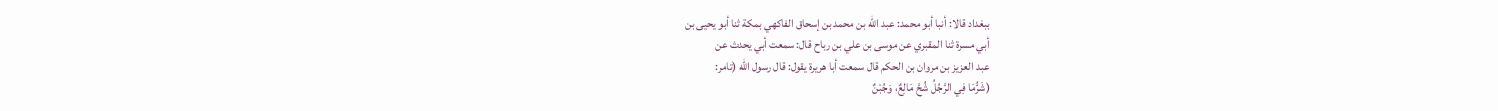ببغداد قالا: أنبا أبو محمد: عبد الله بن محمد بن إسحاق الفاكهي بمكة ثنا أبو يحيى بن
أبي مسرة ثنا المقبري عن موسى بن علي بن رباح قال: سمعت أبي يحدث عن
عبد العزيز بن مروان بن الحكم قال سمعت أبا هريرة يقول: قال رسول الله (تامر:
(شَرُّمَا فِي الرَّجُلُ شُحَّ مَالِعٌ، وَجُبْنٌ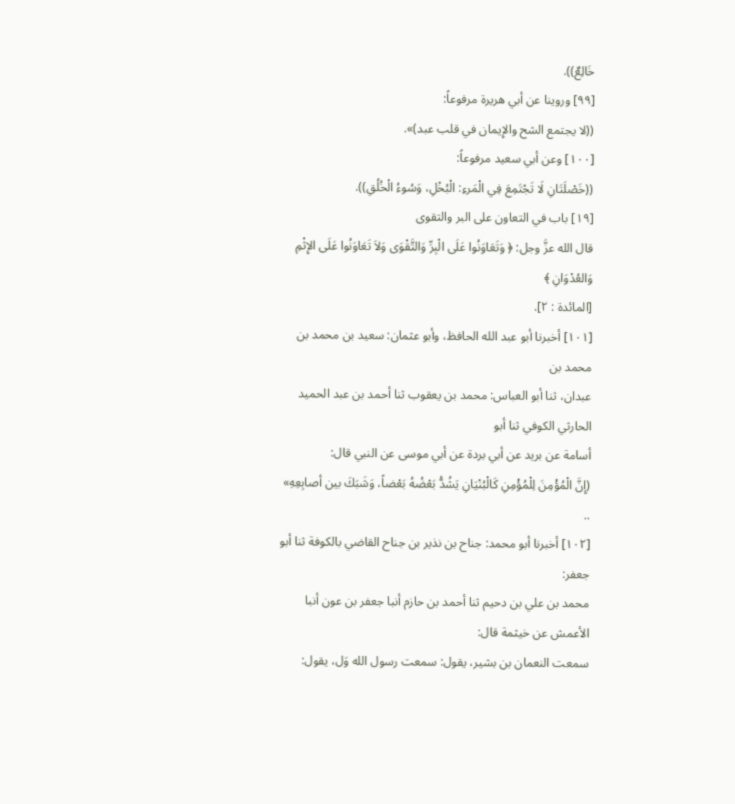خَالِعٌ)).
[٩٩] وروينا عن أبي هريرة مرفوعاً:
((لا يجتمع الشح والإِيمان في قلب عبد)».
[١٠٠] وعن أبي سعيد مرفوعاً:
((خَصْلَتَانِ لَا تَجْتَمِعَ فِي الْمَرءِ: الْبُخْلِ، وَسُوءُ الْخُلُقِ)).
[١٩] باب في التعاون على البر والتقوى
قال الله عزَّ وجل: ﴿ وَتَعَاوَنُوا عَلَى الْبِرِّ وَالتَّقْوَى وَلاَ تَعَاوَنُوا عَلَى الإِثْمِ وَالعُدْوَانِ ﴾
[المائدة : ٢].
[١٠١] أخبرنا أبو عبد الله الحافظ، وأبو عثمان: سعيد بن محمد بن محمد بن
عبدان، ثنا أبو العباس: محمد بن يعقوب ثنا أحمد بن عبد الحميد الحارثي الكوفي ثنا أبو
أسامة عن بريد عن أبي بردة عن أبي موسى عن النبي قال:
(إِنَّ الْمُؤْمِنَ لِلْمُؤْمِنِ كَالْبُنْيَانِ يَشُدُّ بَعْضُهُ بَعْضاً، وَشَبَكَ بين أصابِعِهِ» ..
[١٠٢] أخبرنا أبو محمد: جناح بن نذير بن جناح القاضي بالكوفة ثنا أبو جعفر:
محمد بن علي بن دحيم ثنا أحمد بن حازم أنبا جعفر بن عون أنبا الأعمش عن خيثمة قال:
سمعت النعمان بن بشير، يقول: سمعت رسول الله وَل، يقول: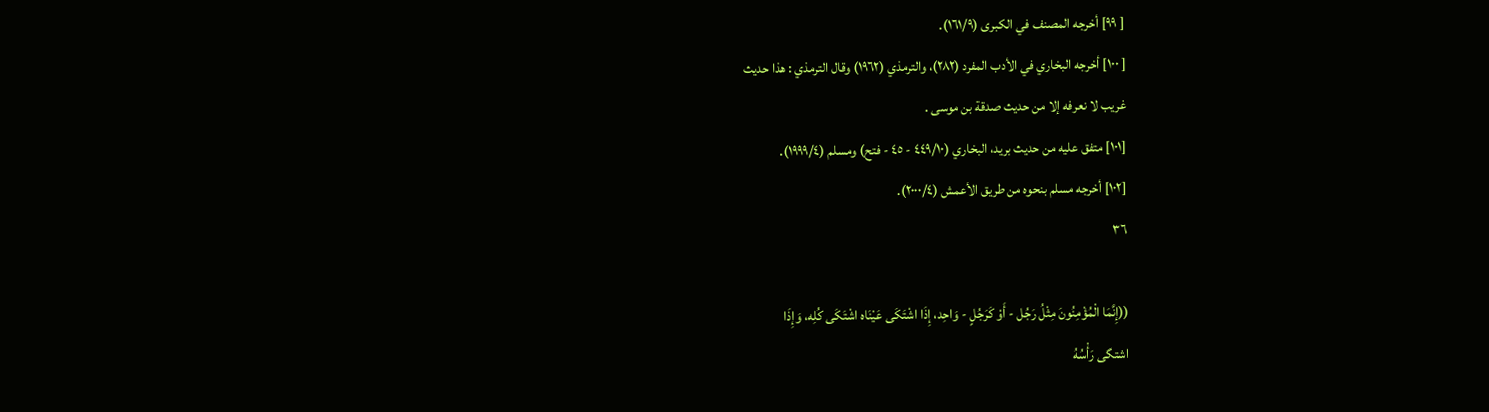[ ٩٩] أخرجه المصنف في الكبرى (١٦١/٩).
[ ١٠٠] أخرجه البخاري في الأدب المفرد (٢٨٢)، والترمذي (١٩٦٢) وقال الترمذي : هذا حديث
غريب لا نعرفه إلا من حديث صدقة بن موسى .
[١٠١] متفق عليه من حديث بريد، البخاري (٤٤٩/١٠ - ٤٥ - فتح) ومسلم (١٩٩٩/٤).
[١٠٢] أخرجه مسلم بنحوه من طريق الأعمش (٢٠٠٠/٤).
٣٦

((إِنَّمَا الْمُؤْمِنُونَ مِثْلُ رَجُل - أَوْ كَرَجُلٍ - وَاحِد، إِذَا اشْتَكَى عَيْنَاه اشْتَكَى كُلِه، وَإِذَا
اشتگی رَأْسُهُ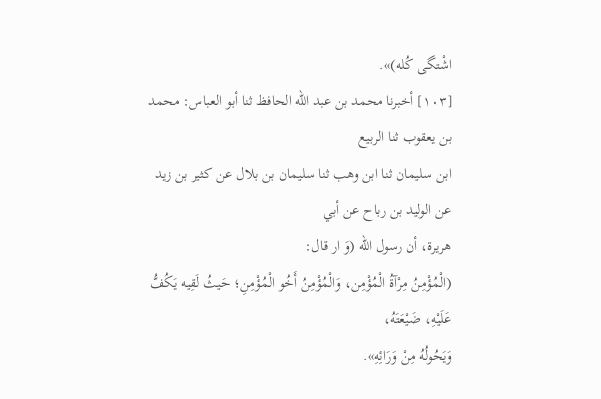اشْتگی کُله)».
[١٠٣] أخبرنا محمد بن عبد الله الحافظ ثنا أبو العباس: محمد بن يعقوب ثنا الربيع
ابن سليمان ثنا ابن وهب ثنا سليمان بن بلال عن كثير بن زيد عن الوليد بن رباح عن أبي
هريرة، أن رسول الله (وَ ار قال:
(الْمُؤْمِنُ مِرْآةُ الْمُؤْمِن، وَالْمُؤْمِنُ أَخُو الْمُؤْمِنِ؛ حَيثُ لَقِيه يَكُفُّ عَلَيْهِ، ضَيْعَتَهُ،
وَيَحُولُهُ مِنْ وَرَائِهِ».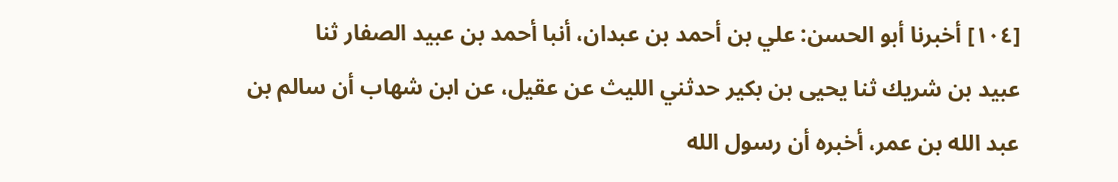[١٠٤] أخبرنا أبو الحسن: علي بن أحمد بن عبدان، أنبا أحمد بن عبيد الصفار ثنا
عبيد بن شريك ثنا يحيى بن بكير حدثني الليث عن عقيل، عن ابن شهاب أن سالم بن
عبد الله بن عمر، أخبره أن رسول الله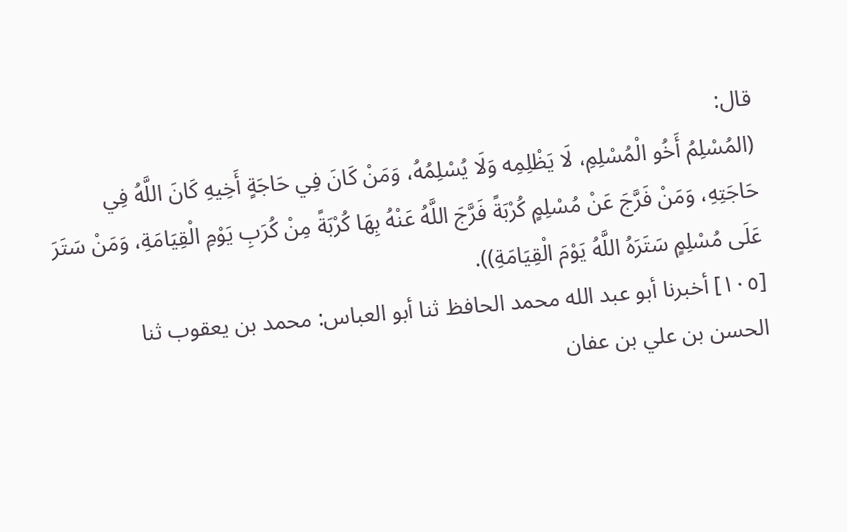قال:
(المُسْلِمُ أَخُو الْمُسْلِمِ، لَا يَظْلِمِه وَلَا يُسْلِمُهُ، وَمَنْ كَانَ فِي حَاجَةٍ أَخِيهِ كَانَ اللَّهُ فِي
حَاجَتِهِ، وَمَنْ فَرَّجَ عَنْ مُسْلِمٍ كُرْبَةً فَرَّجَ اللَّهُ عَنْهُ بِهَا كُرْبَةً مِنْ كُرَبِ يَوْمِ الْقِيَامَةِ، وَمَنْ سَتَرَ
عَلَى مُسْلِمٍ سَتَرَهُ اللَّهُ يَوْمَ الْقِيَامَةِ)).
[١٠٥] أخبرنا أبو عبد الله محمد الحافظ ثنا أبو العباس: محمد بن يعقوب ثنا
الحسن بن علي بن عفان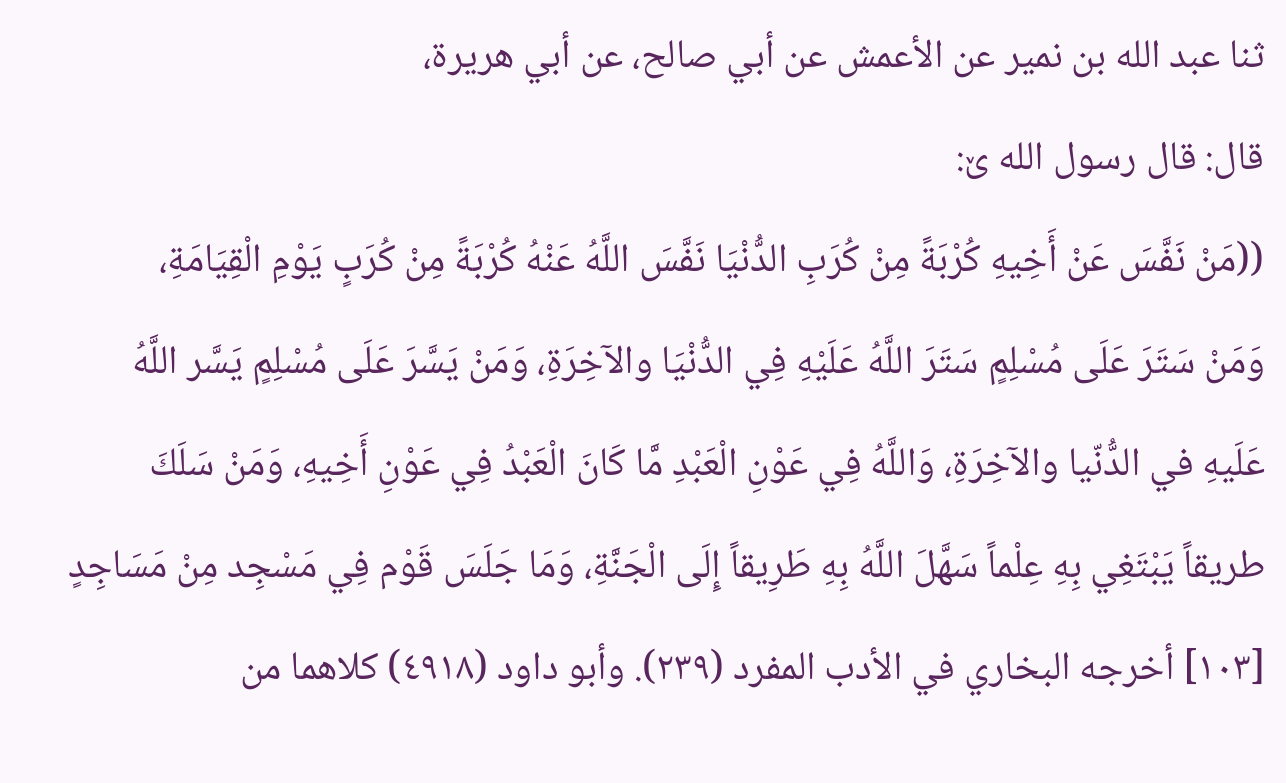ثنا عبد الله بن نمير عن الأعمش عن أبي صالح، عن أبي هريرة،
قال: قال رسول الله ێ:
((مَنْ نَفَّسَ عَنْ أَخِيهِ كُرْبَةً مِنْ كُرَبِ الدُّنْيَا نَفَّسَ اللَّهُ عَنْهُ كُرْبَةً مِنْ كُرَبٍ يَوْمِ الْقِيَامَةِ،
وَمَنْ سَتَرَ عَلَى مُسْلِمٍ سَتَرَ اللَّهُ عَلَيْهِ فِي الدُّنْيَا والآخِرَةِ، وَمَنْ يَسَّرَ عَلَى مُسْلِمٍ يَسَّر اللَّهُ
عَلَيهِ في الدُّنّيا والآخِرَةِ، وَاللَّهُ فِي عَوْنِ الْعَبْدِ مَّا كَانَ الْعَبْدُ فِي عَوْنِ أَخِيهِ، وَمَنْ سَلَكَ
طريقاً يَبْتَغِي بِهِ عِلْماً سَهَّلَ اللَّهُ بِهِ طَرِيقاً إِلَى الْجَنَّةِ، وَمَا جَلَسَ قَوْم فِي مَسْجِد مِنْ مَسَاجِدٍ
[١٠٣] أخرجه البخاري في الأدب المفرد (٢٣٩). وأبو داود (٤٩١٨) كلاهما من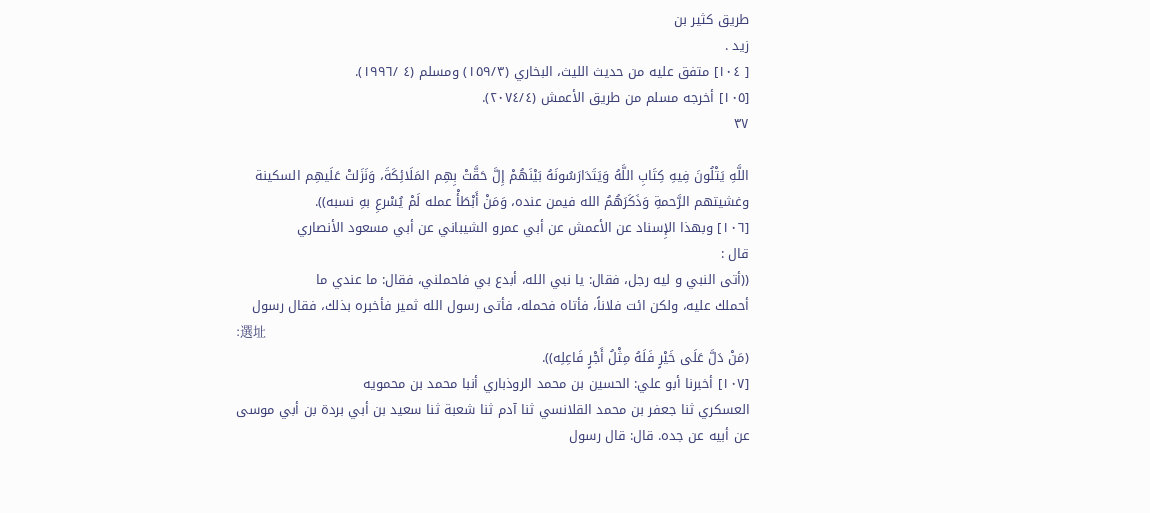طريق كثير بن
زید .
[ ١٠٤] متفق عليه من حديث الليث، البخاري (١٥٩/٣) ومسلم (٤ /١٩٩٦).
[١٠٥] أخرجه مسلم من طريق الأعمش (٢٠٧٤/٤).
٣٧

اللَّهِ يَتْلُونَ فِيهِ كِتَابِ اللَّهُ وَيَتَدَارَسُونَهُ بَيْنَهُمْ إِلَّ حَقَّتْ بِهِم المَلَائِكَةَ، وَنَزَلتْ عَلَيهِم السكينة
وغشيتهم الرَّحمةِ وَذَكَرَهُمُ الله فيمن عنده، وَمَنْ أَبْطَأْ عمله لَمْ يُسْرعِ بهِ نسبه)).
[١٠٦] وبهذا الإِسناد عن الأعمش عن أبي عمرو الشيباني عن أبي مسعود الأنصاري
قال :
((أتى النبي و ليه رجل، فقال: يا نبي الله، أبدع بي فاحملني، فقال: ما عندي ما
أحملك عليه، ولكن ائت فلاناً، فأتاه فحمله، فأتى رسول الله ثمير فأخبره بذلك، فقال رسول
:選址
(مَنْ دَلَّ عَلَى خَيْرٍ فَلَهُ مِثْلُ أَجْرٍ فَاعِلِه)).
[١٠٧] أخبرنا أبو علي: الحسين بن محمد الروذباري أنبا محمد بن محمويه
العسكري ثنا جعفر بن محمد القلانسي ثنا آدم ثنا شعبة ثنا سعيد بن أبي بردة بن أبي موسى
عن أبيه عن جده. قال: قال رسول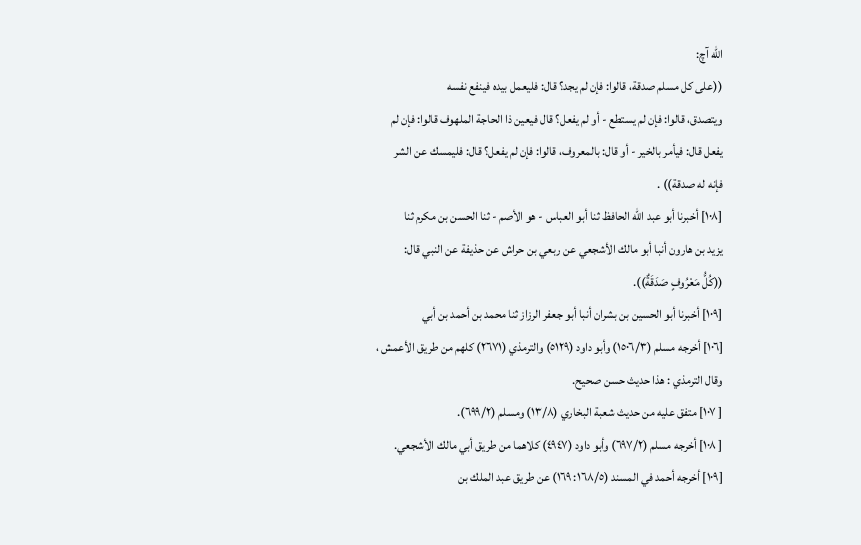الله آچ:
((على كل مسلم صدقة، قالوا: فإن لم يجد؟ قال: فليعمل بيده فينفع نفسه
ويتصدق، قالوا: فإن لم يستطع - أو لم يفعل؟ قال فيعين ذا الحاجة الملهوف قالوا: فإن لم
يفعل قال: فيأمر بالخير - أو قال: بالمعروف، قالوا: فإن لم يفعل؟ قال: فليمسك عن الشر
فإنه له صدقة)) .
[١٠٨] أخبرنا أبو عبد الله الحافظ ثنا أبو العباس - هو الأصم - ثنا الحسن بن مكرم ثنا
يزيد بن هارون أنبا أبو مالك الأشجعي عن ربعي بن حراش عن حذيفة عن النبي قال:
((كُلُّ مَعْرُوفٍ صَدَقَةٌ)).
[١٠٩] أخبرنا أبو الحسين بن بشران أنبا أبو جعفر الرزاز ثنا محمد بن أحمد بن أبي
[١٠٦] أخرجه مسلم (١٥٠٦/٣) وأبو داود (٥١٢٩) والترمذي (٢٦٧١) كلهم من طريق الأعمش ،
وقال الترمذي : هذا حديث حسن صحيح.
[ ١٠٧] متفق عليه من حديث شعبة البخاري (١٣/٨) ومسلم (٦٩٩/٢).
[ ١٠٨] أخرجه مسلم (٦٩٧/٢) وأبو داود (٤٩٤٧) كلاهما من طريق أبي مالك الأشجعي.
[١٠٩] أخرجه أحمد في المسند (١٦٨/٥: ١٦٩) عن طريق عبد الملك بن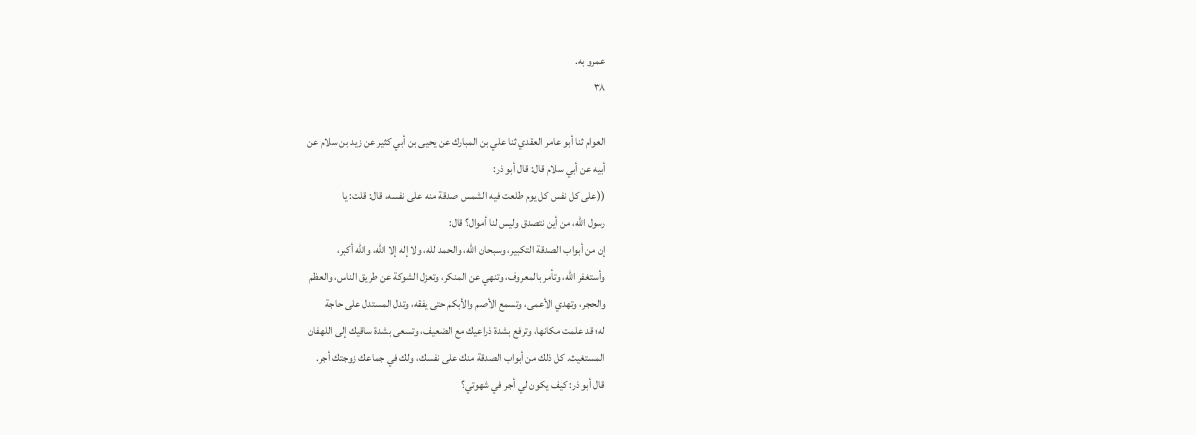عمرو به.
٣٨

العوام ثنا أبو عامر العقدي ثنا علي بن المبارك عن يحيى بن أبي كثير عن زيد بن سلام عن
أبيه عن أبي سلام قال: قال أبو ذر:
((على كل نفس كل يوم طلعت فيه الشمس صدقة منه على نفسه، قال: قلت: يا
رسول الله، من أين نتصدق وليس لنا أموال؟ قال:
إن من أبواب الصدقة التكبير، وسبحان الله، والحمد لله، ولا إله إلا الله، والله أكبر،
وأستغفر الله، وتأمر بالمعروف، وتنهي عن المنكر، وتعزل الشوكة عن طريق الناس، والعظم
والحجر، وتهدي الأعمى، وتسمع الأصم والأبكم حتى يفقه، وتدل المستدل على حاجة
له؛ قد علمت مكانها، وترفع بشدة ذراعيك مع الضعيف، وتسعى بشدة ساقيك إلى اللهفان
المستغيث. كل ذلك من أبواب الصدقة منك على نفسك، ولك في جماعك زوجتك أجر.
قال أبو ذر: كيف يكون لي أجر في شهوتي؟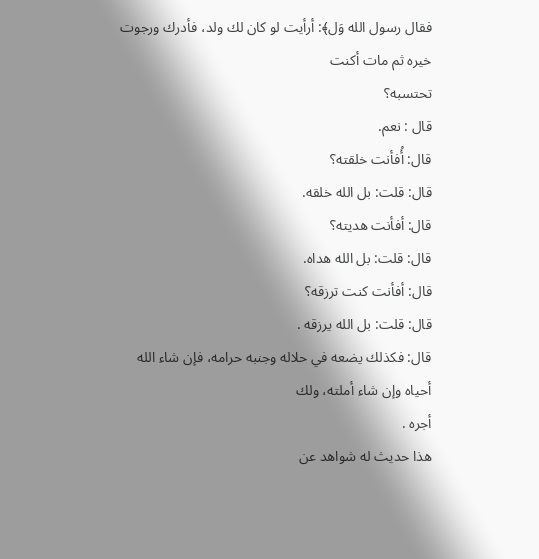فقال رسول الله وَل﴾: أرأيت لو كان لك ولد، فأدرك ورجوت خيره ثم مات أكنت
تحتسبه؟
قال : نعم.
قال: أُفأنت خلقته؟
قال: قلت: بل الله خلقه.
قال: أفأنت هديته؟
قال: قلت: بل الله هداه.
قال: أفأنت كنت ترزقه؟
قال: قلت: بل الله يرزقه .
قال: فكذلك يضعه في حلاله وجنبه حرامه، فإن شاء الله أحياه وإن شاء أملته، ولك
أجره .
هذا حديث له شواهد عن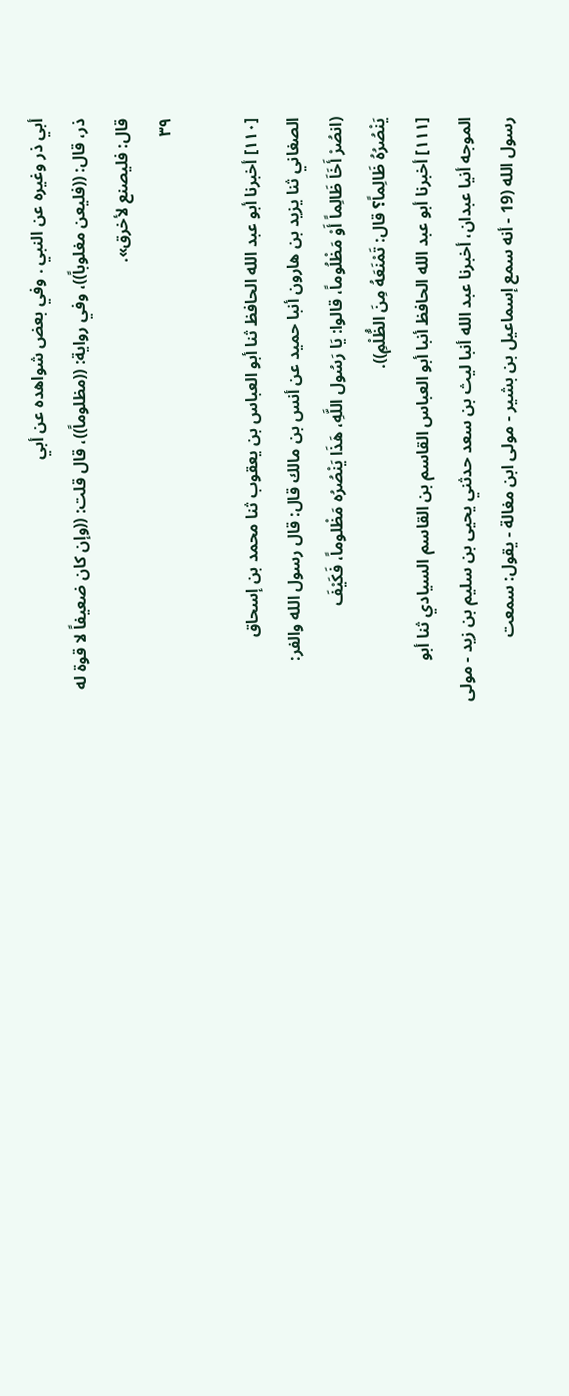أبي ذر وغيره عن النبي . وفي بعض شواهده عن أبي
ذر، قال: ((فليعن مغلوباً))، وفي رواية: ((مظلوماً))، قال قلت: ((وإن كان ضعيفاً لا قوة له
قال: فليصنع لأخرق».
٣٩

[١١٠] أخبرنا أبو عبد الله الحافظ ثنا أبو العباس بن يعقوب ثنا محمد بن إسحاق
الصغاني ثنا يزيد بن هارون أنبا حميد عن أنس بن مالك قال: قال رسول الله والفر:
(انصُرْ أَخَاَ ظَالِماً أَوْ مَظْلُوماً، قالوا: يَا رَسُول اللَّهِ، هَذَا يَنْصُرُه مَظْلوماً، فَكَيْفَ
يَنْصُرُهُ ظَالِماً؟ قال: تَمْنَعَهُ مِنَ الظُّلْمِ)).
[١١١] أخبرنا أبو عبد الله الحافظ أنبا أبو العباس القاسم بن القاسم السيادي ثنا أبو
الموجه أنيا عبدان، أخبرنا عبد الله أنبا ليث بن سعد حدثني يحيى بن سليم بن زيد - مولى
رسول الله (19 - أنه سمع إسماعيل بن بشير - مولى ابن مغالة - يقول: سمعت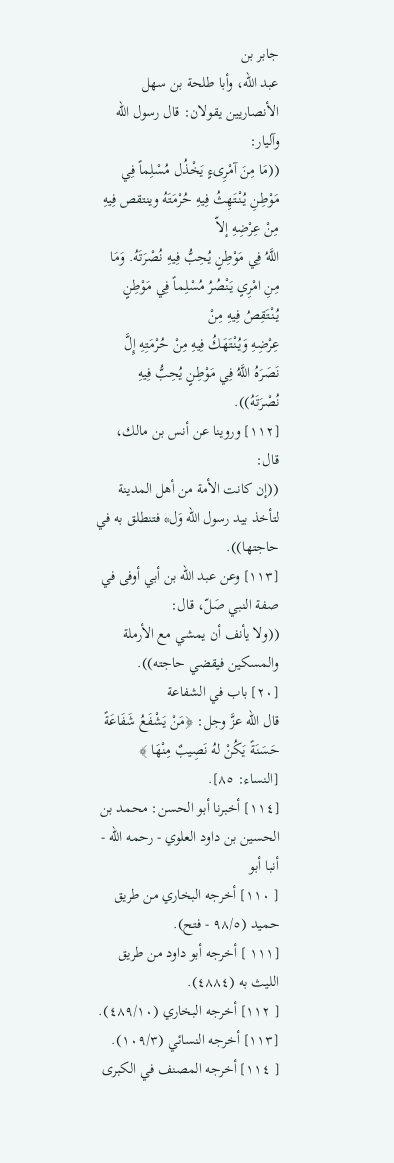جابر بن
عبد الله، وأبا طلحة بن سهل الأنصاريين يقولان: قال رسول الله وآليار:
((مَا مِنَ آمْرِىءٍ يَخْذُل مُسْلِماً فِي مَوْطِنِ يُنْتَهِثُ فِيهِ حُرْمَتَهُ وينتقص فِيهِ مِنْ عِرْضِهِ إلاّ
اللَّهُ فِي مَوْطِنٍ يُحِبُّ فِيهِ نُصْرَتَهُ. وَمَا مِنِ امْرِىٍ يَنْصُرُ مُسْلِماً فِي مَوْطِنٍ يُنْتَقِصُ فِيهِ مِنْ
عِرْضِهِ وَيُنْتَهَكُ فِيهِ مِنْ حُرْمَتِهِ إِلَّ نَصَرَهُ اللَّهُ فِي مَوْطِنٍ يُحِبُّ فِيهِ نُصْرَتَهُ)).
[١١٢] وروينا عن أنس بن مالك، قال:
((إن كانت الأمة من أهل المدينة لتأخذ بيد رسول الله وَل* فتنطلق به في حاجتها)).
[١١٣] وعن عبد الله بن أبي أوفى في صفة النبي صَلّ، قال:
((ولا يأنف أن يمشي مع الأرملة والمسكين فيقضي حاجته)).
[٢٠] باب في الشفاعة
قال الله عزَّ وجل: ﴿مَنْ يَشْفَعُ شَفَاعَةً حَسَنَةً يَكُنْ لهُ نَصِيبٌ مِنْهَا ﴾ [النساء: ٨٥].
[١١٤] أخبرنا أبو الحسن: محمد بن الحسين بن داود العلوي - رحمه الله - أنبا أبو
[ ١١٠] أخرجه البخاري من طريق حميد (٩٨/٥ - فتح).
[١١١ ] أخرجه أبو داود من طريق الليث به (٤٨٨٤).
[ ١١٢] أخرجه البخاري (٤٨٩/١٠).
[١١٣] أخرجه النسائي (١٠٩/٣).
[ ١١٤] أخرجه المصنف في الكبرى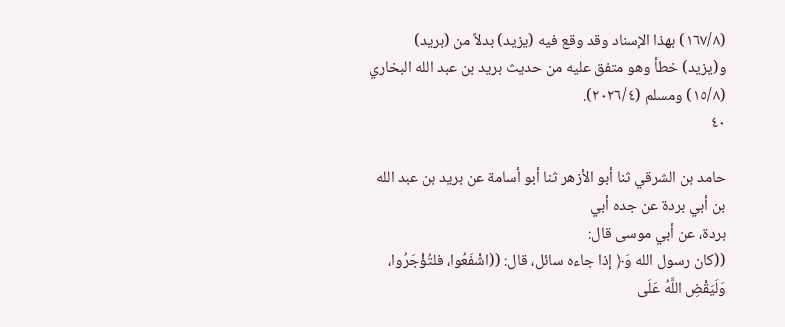(١٦٧/٨) بهذا الإسناد وقد وقع فيه (يزيد) بدلاً من (بريد)
و(يزيد) خطأ وهو متفق عليه من حديث بريد بن عبد الله البخاري (١٥/٨) ومسلم (٢٠٢٦/٤).
٤٠

حامد بن الشرقي ثنا أبو الأزهر ثنا أبو أسامة عن بريد بن عبد الله بن أبي بردة عن جده أبي
بردة، عن أبي موسى قال:
((كان رسول الله وَ﴿ إذا جاءه سائل، قال: ((اشْفَعُوا، فلتُؤْجَرُوا، وَلَيَقْضِ اللَّهُ عَلَى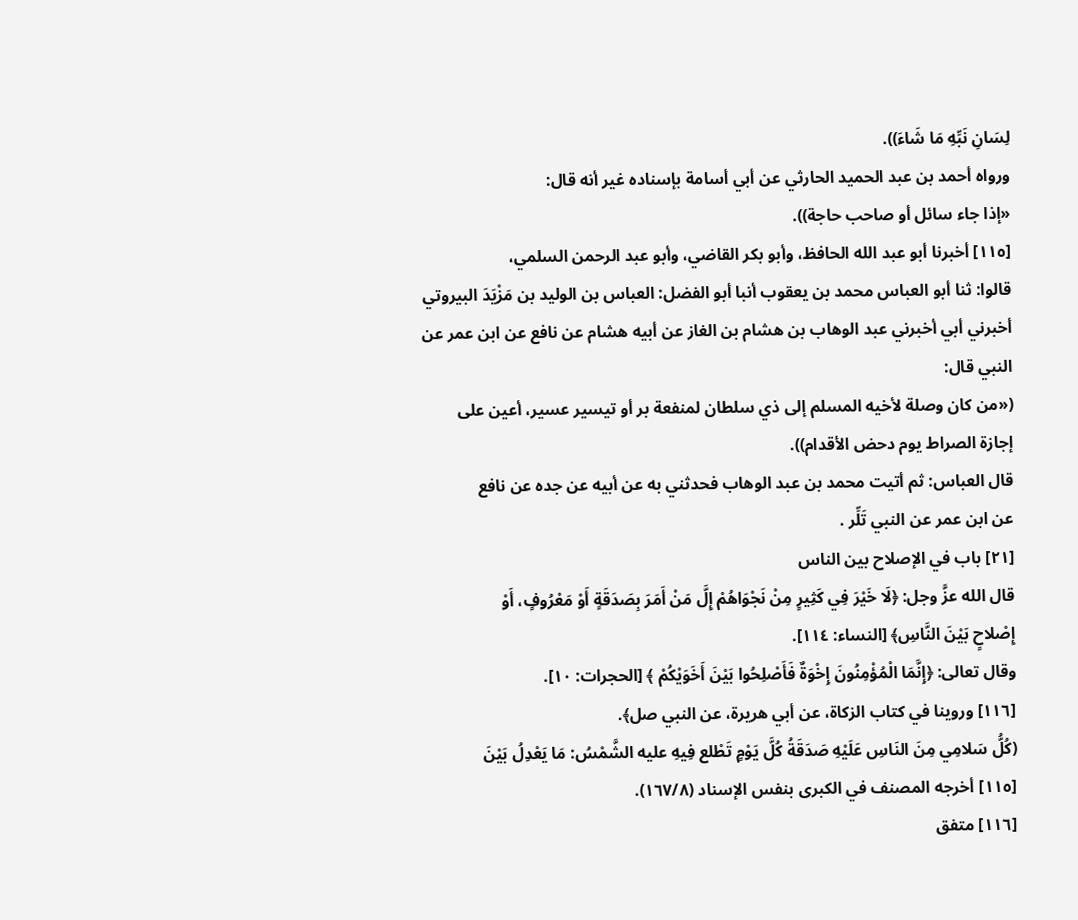لِسَانِ نَبِّهِ مَا شَاءَ)).
ورواه أحمد بن عبد الحميد الحارثي عن أبي أسامة بإسناده غير أنه قال:
«إذا جاء سائل أو صاحب حاجة)).
[١١٥] أخبرنا أبو عبد الله الحافظ، وأبو بكر القاضي، وأبو عبد الرحمن السلمي،
قالوا: ثنا أبو العباس محمد بن يعقوب أنبا أبو الفضل: العباس بن الوليد بن مَزْيَدَ البيروتي
أخبرني أبي أخبرني عبد الوهاب بن هشام بن الغاز عن أبيه هشام عن نافع عن ابن عمر عن
النبي قال:
(«من كان وصلة لأخيه المسلم إلى ذي سلطان لمنفعة بر أو تيسير عسير، أعين على
إجازة الصراط يوم دحض الأقدام)).
قال العباس: ثم أتيت محمد بن عبد الوهاب فحدثني به عن أبيه عن جده عن نافع
عن ابن عمر عن النبي تَلِّر .
[٢١] باب في الإصلاح بين الناس
قال الله عزَّ وجل: ﴿لَا خَيْرَ فِي كَثِيرٍ مِنْ نَجْوَاهُمْ إِلَّ مَنْ أَمَرَ بِصَدَقَةٍ أَوْ مَعْرُوفٍ، أَوْ
إِصْلاحٍ بَيْنَ النَّاسِ﴾ [النساء: ١١٤].
وقال تعالى: ﴿إِنَّمَا الْمُؤْمِنُونَ إِخْوَةٌ فَأَصْلِحُوا بَيْنَ أَخَوَيْكُمْ ﴾ [الحجرات: ١٠].
[١١٦] وروينا في كتاب الزكاة، عن أبي هريرة، عن النبي صل﴾.
(كُلُّ سَلامِي مِنَ النَاسِ عَلَيْهِ صَدَقَةُ كُلَّ يَوْمٍ تَطْلع فِيهِ عليه الشَّمْسُ: مَا يَعْدِلُ بَيْنَ
[١١٥] أخرجه المصنف في الكبرى بنفس الإسناد (١٦٧/٨).
[١١٦] متفق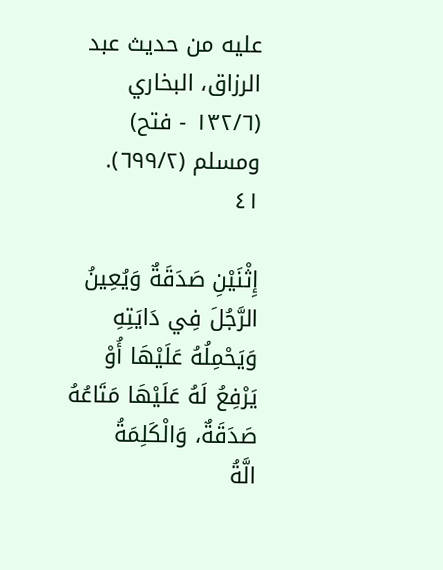عليه من حديث عبد الرزاق، البخاري (١٣٢/٦ - فتح) ومسلم (٦٩٩/٢).
٤١

إِثْنَيْنِ صَدَقَةٌ وَيُعِينُ الرَّجُلَ فِي دَايَتِهِ وَيَحْمِلُهُ عَلَيْهَا أُوْ يَرْفِعُ لَهُ عَلَيْهَا مَتَاعُهُ صَدَقَةٌ، وَالْكَلِمَةُ
الَّةُ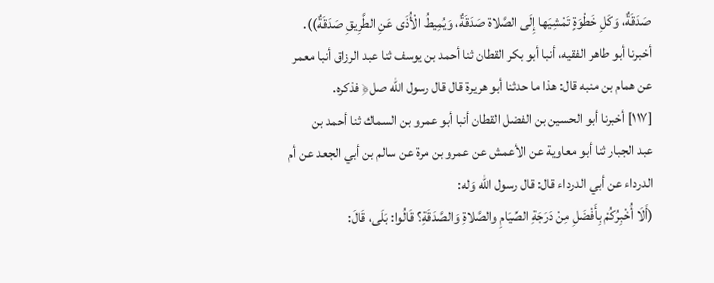صَدَقَةٌ، وَكَلِ خَطْوَةٍ تَمْشِيَها إِلَى الصَّلاة صَدَقَةٌ، وَيُمِيطُ الْأُذَى عَنِ الطَّرِيقِ صَدَقَةٌ)).
أخبرنا أبو طاهر الفقيه، أنبا أبو بكر القطان ثنا أحمد بن يوسف ثنا عبد الرزاق أنبا معمر
عن همام بن منبه قال: هذا ما حدثنا أبو هريرة قال قال رسول الله صل﴿ فذكره.
[١١٧] أخبرنا أبو الحسين بن الفضل القطان أنبا أبو عمرو بن السماك ثنا أحمد بن
عبد الجبار ثنا أبو معاوية عن الأعمش عن عمرو بن مرة عن سالم بن أبي الجعد عن أم
الدرداء عن أبي الدرداء قال: قال رسول الله وَله:
(أَلَا أُخْبِرُكُمْ بِأَفْضَلِ مِنْ دَرَجَةِ الصِّيَامِ والصَّلاةِ وَالصَّدَقَةِ؟ قَالُوا: بَلَى، قَالَ: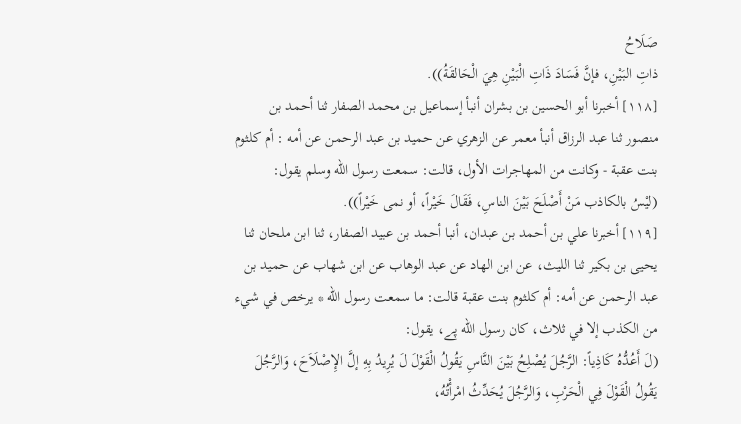صَلَاحُ
ذاتِ البَيْنِ، فإنَّ فَسَادَ ذَاتِ الْبَيْنِ هِيَ الْحَالقَةُ)).
[١١٨] أخبرنا أبو الحسين بن بشران أنبأ إسماعيل بن محمد الصفار ثنا أحمد بن
منصور ثنا عبد الرزاق أنبأ معمر عن الزهري عن حميد بن عبد الرحمن عن أمه : أم كلثوم
بنت عقبة - وكانت من المهاجرات الأول، قالت: سمعت رسول الله وسلم يقول:
(ليْسُ بالكاذب مَنْ أَصْلَحَ بَيْنَ الناسِ، فَقَالَ خَيْراً، أو نمى خَيْراً)).
[١١٩] أخبرنا علي بن أحمد بن عبدان، أنبا أحمد بن عبيد الصفار، ثنا ابن ملحان ثنا
يحيى بن بكير ثنا الليث، عن ابن الهاد عن عبد الوهاب عن ابن شهاب عن حميد بن
عبد الرحمن عن أمه: أم كلثوم بنت عقبة قالت: ما سمعت رسول الله * يرخص في شيء
من الكذب إلا في ثلاث، کان رسول الله پے، يقول:
(لَ أَعُدُّهُ كَاذِياً: الرَّجُلَ يُصْلِحُ بَيْنَ النَّاسِ يَقُولُ الْقَوْلَ لَ يُرِيدُ بِهِ إلَّ الإِصْلَاَحَ، وَالرَّجُلَ
يَقُولُ الْقَوْلَ فِي الْحَرْبِ، وَالرَّجُلَ يُحَدِّثُ امْرأْتُهُ،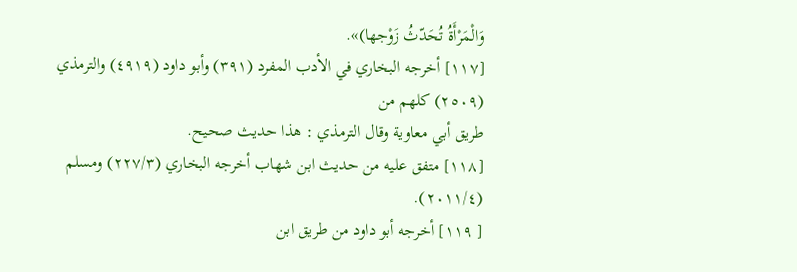وَالْمَرْأَةُ تُحَدّثُ زَوْجها)».
[١١٧] أخرجه البخاري في الأدب المفرد (٣٩١) وأبو داود (٤٩١٩) والترمذي (٢٥٠٩) كلهم من
طريق أبي معاوية وقال الترمذي : هذا حديث صحيح.
[١١٨] متفق عليه من حديث ابن شهاب أخرجه البخاري (٢٢٧/٣) ومسلم (٢٠١١/٤).
[ ١١٩] أخرجه أبو داود من طريق ابن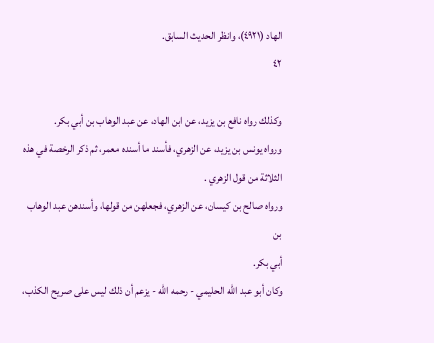الهاد (٤٩٢١)، وانظر الحديث السابق.
٤٢

وكذلك رواه نافع بن يزيد، عن ابن الهاد، عن عبد الوهاب بن أبي بكر.
ورواه يونس بن يزيد، عن الزهري، فأسند ما أسنده معمر، ثم ذكر الرخصة في هذه
الثلاثة من قول الزهري .
ورواه صالح بن كيسان، عن الزهري، فجعلهن من قولها، وأسندهن عبد الوهاب بن
أبي بكر.
وكان أبو عبد الله الحليمي - رحمه الله - يزعم أن ذلك ليس على صريح الكذب،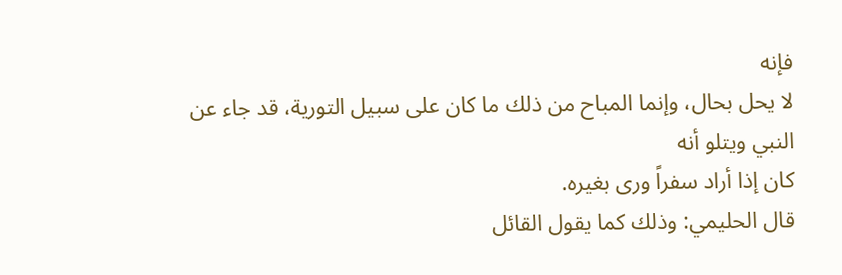فإنه
لا يحل بحال، وإنما المباح من ذلك ما كان على سبيل التورية، قد جاء عن النبي ويتلو أنه
کان إذا أراد سفراً وری بغيره.
قال الحليمي: وذلك كما يقول القائل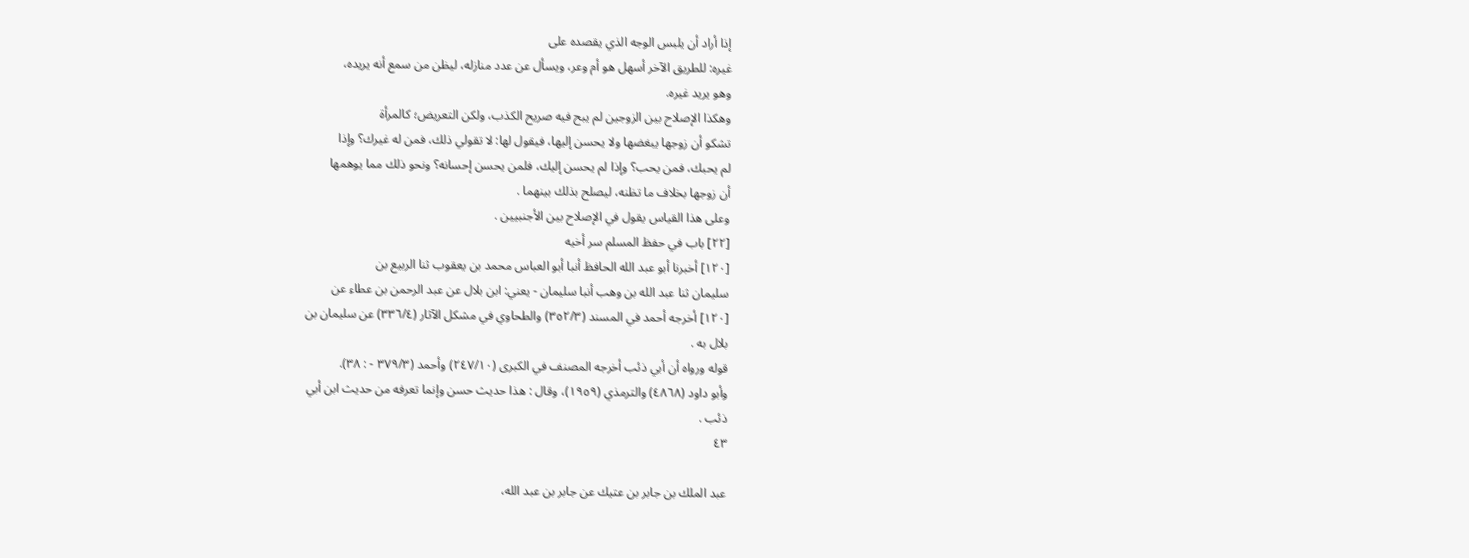إذا أراد أن يلبس الوجه الذي يقصده على
غيره: للطريق الآخر أسهل هو أم وعر، ويسأل عن عدد منازله، ليظن من سمع أنه يريده،
وهو يريد غيره.
وهكذا الإصلاح بين الزوجين لم يبح فيه صريح الكذب، ولكن التعريض؛ كالمرأة
تشكو أن زوجها يبغضها ولا يحسن إليها، فيقول لها: لا تقولي ذلك، فمن له غيرك؟ وإذا
لم يحبك، فمن يحب؟ وإذا لم يحسن إليك، فلمن يحسن إحسانه؟ ونحو ذلك مما يوهمها
أن زوجها بخلاف ما تظنه، ليصلح بذلك بينهما .
وعلى هذا القياس يقول في الإصلاح بين الأجنبيين .
[٢٢] باب في حفظ المسلم سر أخيه
[١٢٠] أخبرنا أبو عبد الله الحافظ أنبا أبو العباس محمد بن يعقوب ثنا الربيع بن
سليمان ثنا عبد الله بن وهب أنبا سليمان - يعني: ابن بلال عن عبد الرحمن بن عطاء عن
[١٢٠] أخرجه أحمد في المسند (٣٥٢/٣) والطحاوي في مشكل الآثار (٣٣٦/٤) عن سليمان بن
بلال به .
قوله ورواه أن أبي ذئب أخرجه المصنف في الكبرى (٢٤٧/١٠) وأحمد (٣٧٩/٣ - : ٣٨).
وأبو داود (٤٨٦٨) والترمذي (١٩٥٩)، وقال : هذا حديث حسن وإنما تعرفه من حديث ابن أبي
ذئب .
٤٣

عبد الملك بن جابر بن عتيك عن جابر بن عبد الله،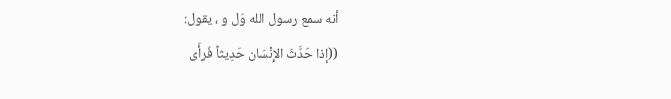أنه سمع رسول الله وَل و ، يقول:
((إذا حَدَّثَ الإِنْسَان حَدِيثاً فَرأَى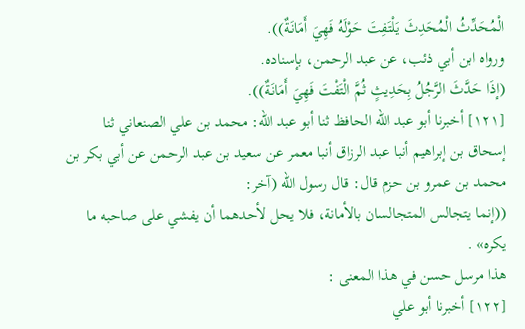الْمُحَدِّثُ الْمُحَدِثَ يَلْتَفِتَ حَوْلَهُ فَهِيَ أَمَانَةٌ)).
ورواه ابن أبي ذئب، عن عبد الرحمن، بإسناده.
(إذَا حَدَّثَ الرَّجُلُ بِحَدِيثٍ ثُمَّ الْتَفْتَ فَهِيَ أَمَانَةٌ)).
[١٢١] أخبرنا أبو عبد الله الحافظ ثنا أبو عبد الله: محمد بن علي الصنعاني ثنا
إسحاق بن إبراهيم أنبا عبد الرزاق أنبا معمر عن سعيد بن عبد الرحمن عن أبي بكر بن
محمد بن عمرو بن حزم قال: قال رسول الله (آخر:
((إنما يتجالس المتجالسان بالأمانة، فلا يحل لأحدهما أن يفشي على صاحبه ما
يكره» .
هذا مرسل حسن في هذا المعنى :
[١٢٢] أخبرنا أبو علي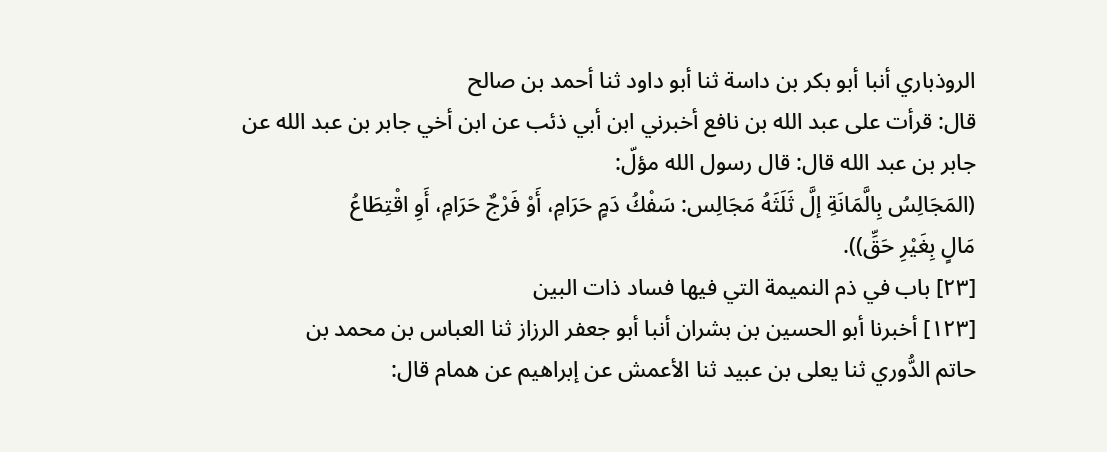الروذباري أنبا أبو بكر بن داسة ثنا أبو داود ثنا أحمد بن صالح
قال: قرأت على عبد الله بن نافع أخبرني ابن أبي ذئب عن ابن أخي جابر بن عبد الله عن
جابر بن عبد الله قال: قال رسول الله مؤلّ:
(المَجَالِسُ بِالَّمَانَةِ إلَّ ثَلَثَهُ مَجَالِس: سَفْكُ دَمٍ حَرَامِ، أَوْ فَرْجٌ حَرَامِ، أَوِ اقْتِطَاعُ
مَالٍ بِغَيْرِ حَقِّ)).
[٢٣] باب في ذم النميمة التي فيها فساد ذات البين
[١٢٣] أخبرنا أبو الحسين بن بشران أنبا أبو جعفر الرزاز ثنا العباس بن محمد بن
حاتم الدُّوري ثنا يعلى بن عبيد ثنا الأعمش عن إبراهيم عن همام قال: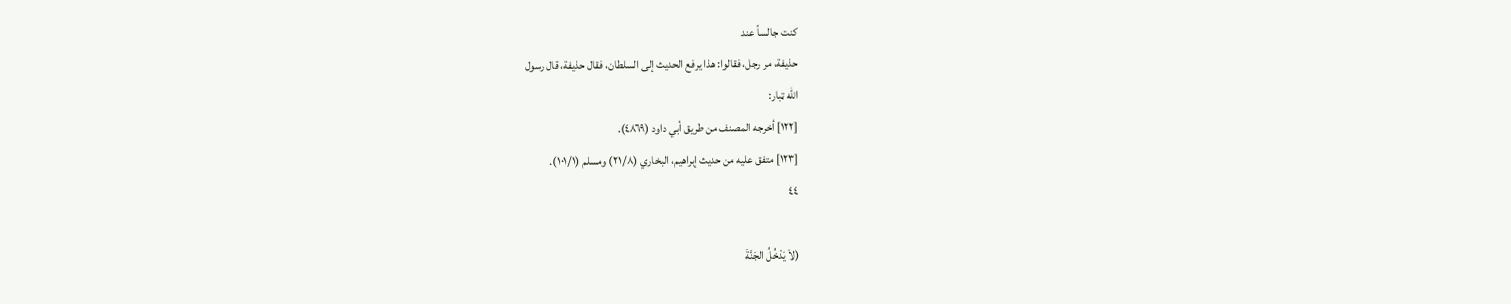كنت جالساً عند
حذيفة، مر رجل، فقالوا: هذا يرفع الحديث إلى السلطان، فقال حذيفة، قال رسول
الله ټبار:
[١٢٢] أخرجه المصنف من طريق أبي داود (٤٨٦٩).
[١٢٣] متفق عليه من حديث إبراهيم، البخاري (٢١/٨) ومسلم (١٠١/١).
٤٤

(لاَ يَدْخُلُ الجَنَّةَ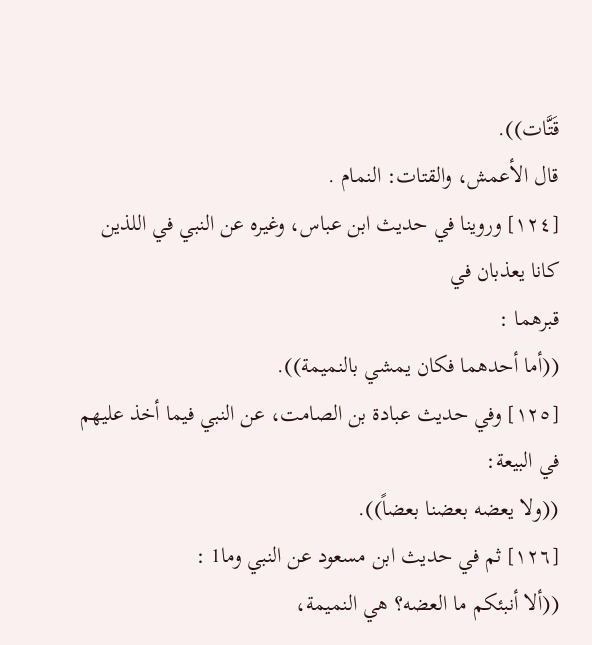قَتَّات)).
قال الأعمش، والقتات: النمام .
[١٢٤] وروينا في حديث ابن عباس، وغيره عن النبي في اللذين كانا يعذبان في
قبرهما :
((أما أحدهما فكان يمشي بالنميمة)).
[١٢٥] وفي حديث عبادة بن الصامت، عن النبي فيما أخذ عليهم في البيعة:
((ولا يعضه بعضنا بعضاً)).
[١٢٦] ثم في حديث ابن مسعود عن النبي وما1 :
((ألا أنبئكم ما العضه؟ هي النميمة،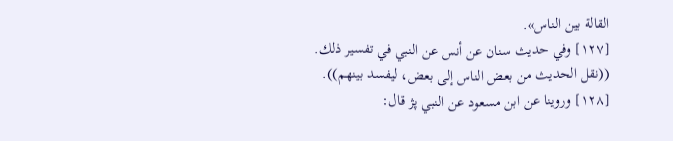القالة بين الناس».
[١٢٧] وفي حديث سنان عن أنس عن النبي في تفسير ذلك.
((نقل الحديث من بعض الناس إلى بعض، ليفسد بينهم)).
[١٢٨] وروینا عن ابن مسعود عن النبي پژ قال: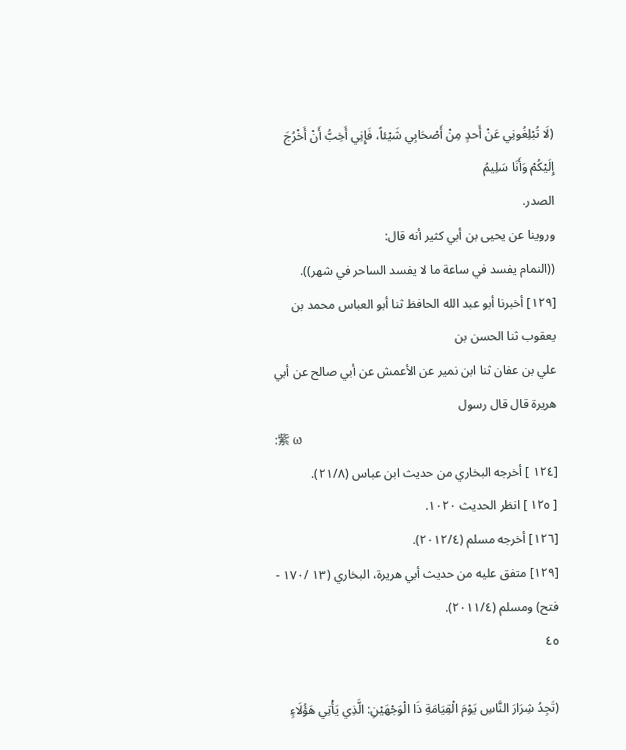(لَا تُبْلِغُونِي عَنْ أَحدٍ مِنْ أَصْحَابِي شَيْئاً، فَإِنِي أَخِبُّ أَنْ أَخْرُجَ إِلَيْكُمْ وَأَنَا سَلِيمُ
الصدر.
وروينا عن يحيى بن أبي كثير أنه قال:
((النمام يفسد في ساعة ما لا يفسد الساحر في شهر)).
[١٢٩] أخبرنا أبو عبد الله الحافظ ثنا أبو العباس محمد بن يعقوب ثنا الحسن بن
علي بن عفان ثنا ابن نمير عن الأعمش عن أبي صالح عن أبي هريرة قال قال رسول
:紫 ω
[١٢٤ ] أخرجه البخاري من حديث ابن عباس (٢١/٨).
[ ١٢٥ ] انظر الحديث ١٠٢٠.
[١٢٦] أخرجه مسلم (٢٠١٢/٤).
[١٢٩] متفق عليه من حديث أبي هريرة، البخاري (١٣ /١٧٠ - فتح) ومسلم (٢٠١١/٤).
٤٥

(تَجِدُ شِرَارَ النَّاسِ يَوْمَ الْقِيَامَةِ ذَا الْوَجْهَيْنِ: الَّذِي يَأْتِي هَؤُلَاءٍ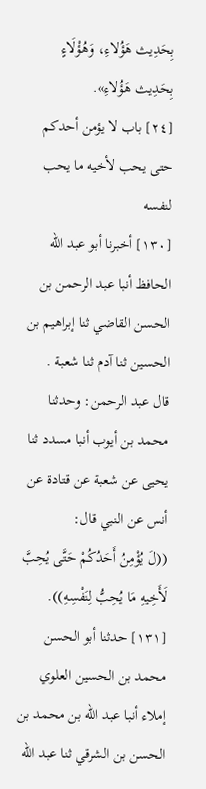بِحَدِيث هَؤُلاءِ، وَهُؤْلَاءٍ
بِحَدِيث هَؤُلاءِ».
[٢٤] باب لا يؤمن أحدكم حتى يحب لأخيه ما يحب لنفسه
[١٣٠] أخبرنا أبو عبد الله الحافظ أنبا عبد الرحمن بن الحسن القاضي ثنا إبراهيم بن
الحسين ثنا آدم ثنا شعبة .
قال عبد الرحمن: وحدثنا محمد بن أيوب أنبا مسدد ثنا يحيى عن شعبة عن قتادة عن
أنس عن النبي قال:
((لَ يُؤْمِنُ أَحَدُكُمْ حَتَّى يُحِبَّ لَأَخِيهِ مَا يُحِبُّ لِنَفْسِهِ)).
[١٣١] حدثنا أبو الحسن محمد بن الحسين العلوي إملاء أنبا عبد الله بن محمد بن
الحسن بن الشرقي ثنا عبد الله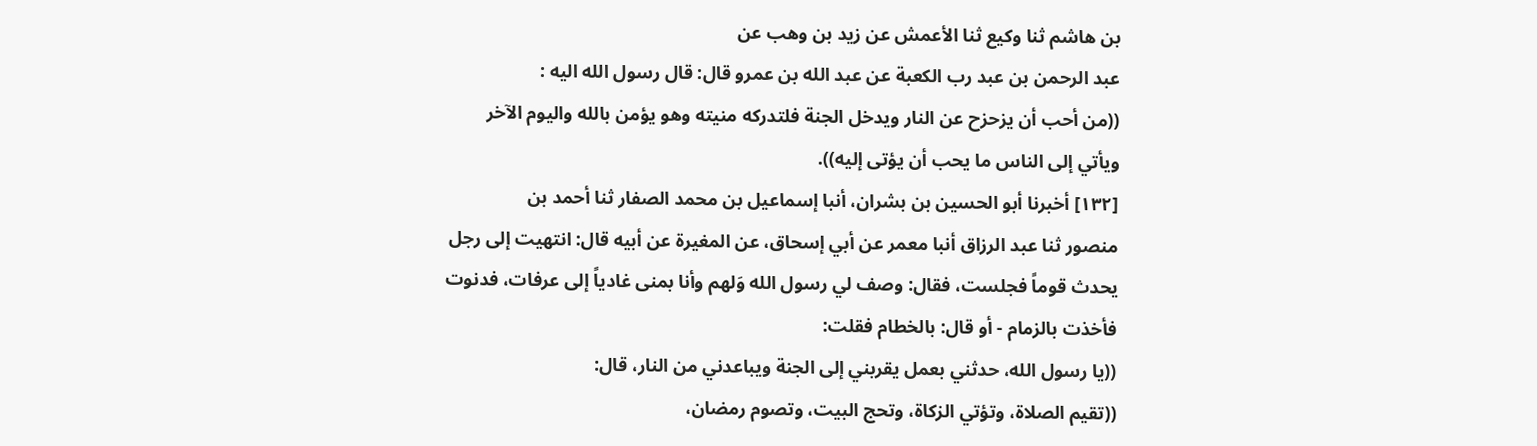بن هاشم ثنا وكيع ثنا الأعمش عن زيد بن وهب عن
عبد الرحمن بن عبد رب الكعبة عن عبد الله بن عمرو قال: قال رسول الله اليه :
((من أحب أن يزحزح عن النار ويدخل الجنة فلتدركه منيته وهو يؤمن بالله واليوم الآخر
ويأتي إلى الناس ما يحب أن يؤتى إليه)).
[١٣٢] أخبرنا أبو الحسين بن بشران، أنبا إسماعيل بن محمد الصفار ثنا أحمد بن
منصور ثنا عبد الرزاق أنبا معمر عن أبي إسحاق، عن المغيرة عن أبيه قال: انتهيت إلى رجل
يحدث قوماً فجلست، فقال: وصف لي رسول الله وَلهم وأنا بمنى غادياً إلى عرفات، فدنوت
فأخذت بالزمام - أو قال: بالخطام فقلت:
((يا رسول الله، حدثني بعمل يقربني إلى الجنة ويباعدني من النار، قال:
((تقيم الصلاة، وتؤتي الزكاة، وتحج البيت، وتصوم رمضان،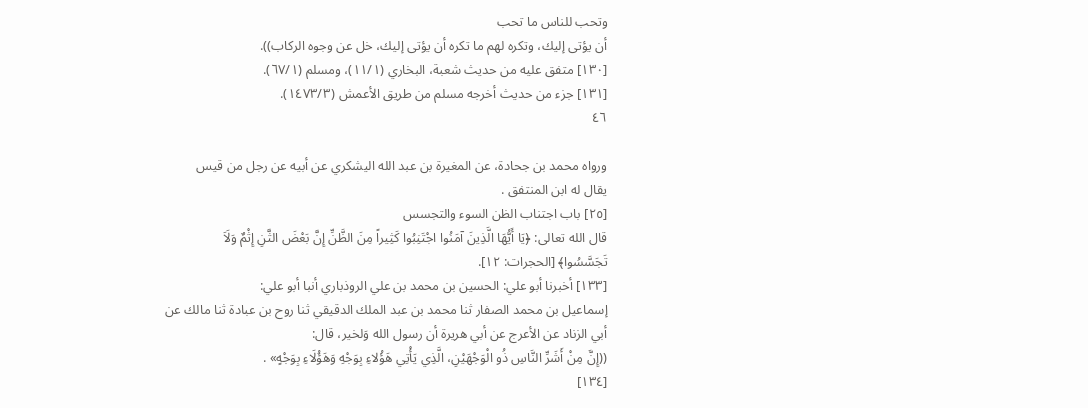وتحب للناس ما تحب
أن يؤتى إليك، وتكره لهم ما تكره أن يؤتى إليك، خل عن وجوه الركاب)).
[١٣٠] متفق عليه من حديث شعبة، البخاري (١١/١)، ومسلم (٦٧/١).
[١٣١] جزء من حديث أخرجه مسلم من طريق الأعمش (١٤٧٣/٣).
٤٦

ورواه محمد بن جحادة، عن المغيرة بن عبد الله اليشكري عن أبيه عن رجل من قيس
يقال له ابن المنتفق .
[٢٥] باب اجتناب الظن السوء والتجسس
قال الله تعالى: ﴿يَا أَيُّهَا الَّذِينَ آمَنُوا اجْتَنِبُوا كَثِيراً مِنَ الظَّنِّ إِنَّ بَعْضَ الثَّنِ إِثْمٌ وَلَاَ
تَجَسَّسُوا﴾ [الحجرات: ١٢].
[١٣٣] أخبرنا أبو علي: الحسين بن محمد بن علي الروذباري أنبا أبو علي:
إسماعيل بن محمد الصفار ثنا محمد بن عبد الملك الدقيقي ثنا روح بن عبادة ثنا مالك عن
أبي الزناد عن الأعرج عن أبي هريرة أن رسول الله وَلخير، قال:
((إِنَّ مِنْ أَشَرِّ النَّاسِ ذُو الْوَجْهَيْنِ، الَّذِي يَأْتِي هَؤُلاءِ بِوَجْهِ وَهَؤُلَاءِ بِوَجْهٍ» .
[١٣٤]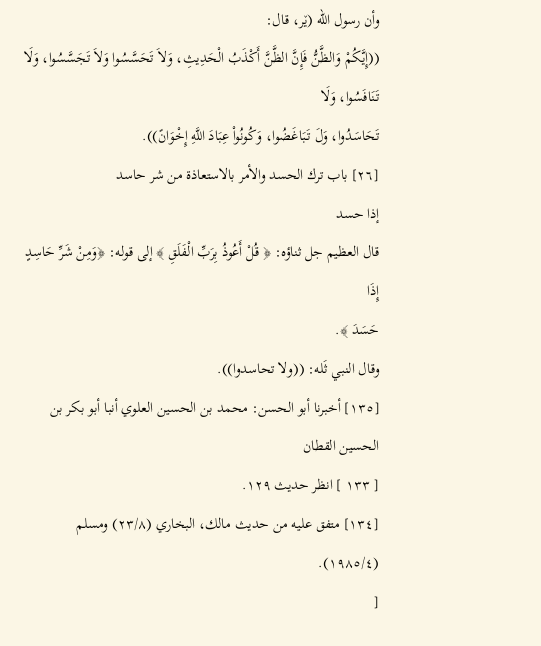وأن رسول الله (ێر، قال:
((إِيَّكُمْ وَالظَّنُّ فَإِنَّ الظَّنَّ أَكْذَبُ الْحَدِيثِ، وَلاَ تَحَسَّسُوا وَلاَ تَجَسَّسُوا، وَلَا تَنَافَسُوا، وَلَا
تَحَاسَدُوا، وَلَ تَبَاغَضُوا، وَكُونُواْ عِبَادَ اللَّهِ إِخْوَانً)).
[٢٦] باب ترك الحسد والأمر بالاستعاذة من شر حاسد
إذا حسد
قال العظيم جل ثناؤه: ﴿ قُلْ أَعُوذُ بِرَبِّ الْفَلَقِ ﴾ إلى قوله: ﴿وَمِنْ شَرِّ حَاسِدٍ إِذَا
حَسَدَ ﴾.
وقال النبي ثَله: ((ولا تحاسدوا)).
[١٣٥] أخبرنا أبو الحسن: محمد بن الحسين العلوي أنبا أبو بكر بن الحسين القطان
[ ١٣٣ ] انظر حديث ١٢٩.
[١٣٤] متفق عليه من حديث مالك، البخاري (٢٣/٨) ومسلم (١٩٨٥/٤).
[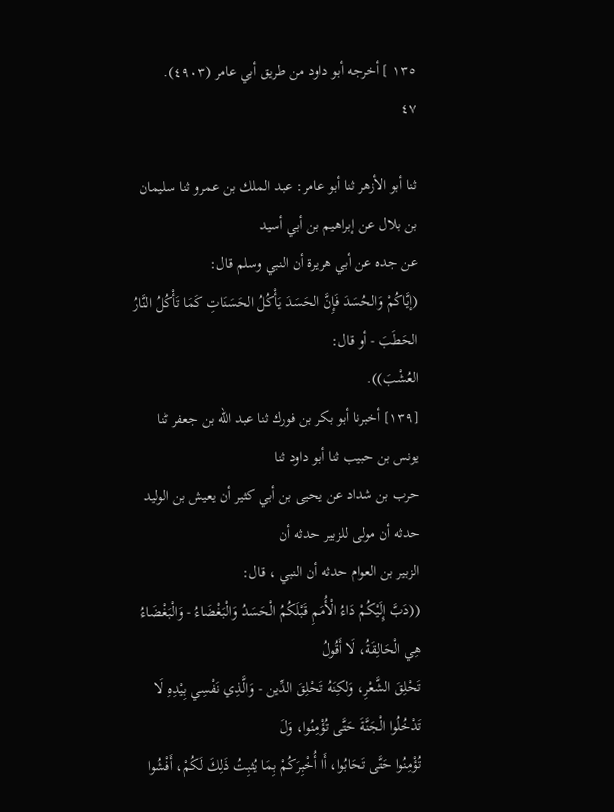١٣٥ ] أخرجه أبو داود من طريق أبي عامر (٤٩٠٣).
٤٧

ثنا أبو الأزهر ثنا أبو عامر: عبد الملك بن عمرو ثنا سليمان بن بلال عن إبراهيم بن أبي أسيد
عن جده عن أبي هريرة أن النبي وسلم قال:
(إيَّاكُمْ وَالحُسَدَ فَإِنَّ الحَسَدَ يَأْكُلُ الحَسَنَاتِ كَمَا تَأْكُلُ النَّارُ الحَطَبَ - أو قال:
العُشْبَ)).
[١٣٩] أخبرنا أبو بكر بن فورك ثنا عبد الله بن جعفر ٹنا يونس بن حبیب ثنا أبو داود ثنا
حرب بن شداد عن يحيى بن أبي كثير أن يعيش بن الوليد حدثه أن مولى للزبير حدثه أن
الزبير بن العوام حدثه أن النبي ، قال:
((دَبَّ إِلَيْكُمْ دَاءُ الْأُمَمِ قَبْلَكُمُ الْحَسَدُ وَالْبَغْضَاءُ - وَالْبَغْضَاءُ هِي الْحَالِقَةُ، لَا أَقُولُ
تَحْلِقَ الشَّعْرِ، وَلكِنَهُ تَحْلِقَ الدِّين - وَالَّذِي نَفْسِي بِيْدِهِ لَا تَدْخُلُوا الْجَنَّةَ حَتَّى تُؤْمِنُوا، وَلَ
تُؤْمِنُوا حَتَّى تَحَابُوا، أَا أُخْبِرَكُمْ بِمَا يُثبِتُ ذَلِكَ لَكُمْ، أَفْشُوا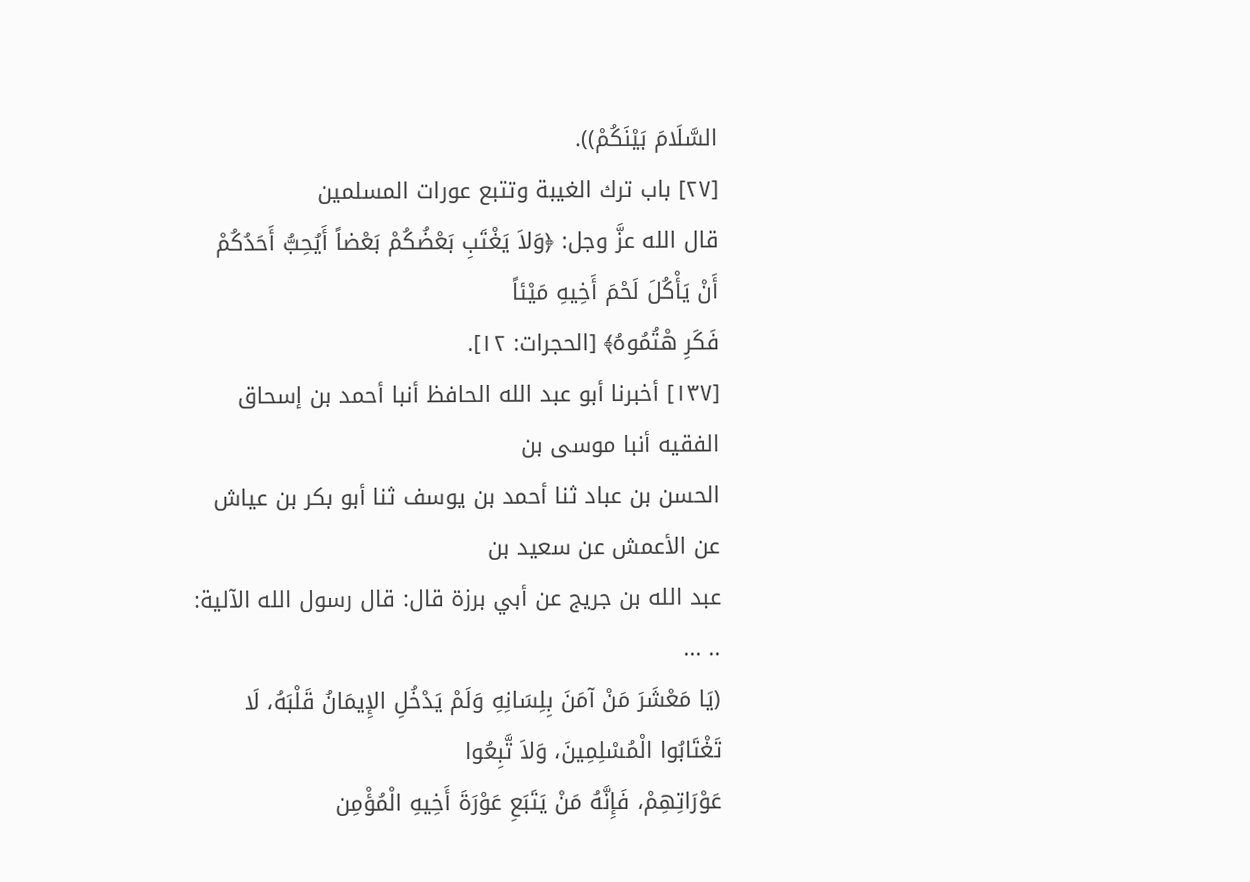السَّلَامَ بَيْنَكُمْ)).
[٢٧] باب ترك الغيبة وتتبع عورات المسلمين
قال الله عزَّ وجل: ﴿وَلاَ يَغْتَبِ بَعْضُكُمْ بَعْضاً أَيُحِبُّ أَحَدُكُمْ أَنْ يَأْكُلَ لَحْمَ أَخِيهِ مَيْئاً
فَكَرِ هْتُمُوهُ﴾ [الحجرات: ١٢].
[١٣٧] أخبرنا أبو عبد الله الحافظ أنبا أحمد بن إسحاق الفقيه أنبا موسى بن
الحسن بن عباد ثنا أحمد بن يوسف ثنا أبو بكر بن عياش عن الأعمش عن سعيد بن
عبد الله بن جريج عن أبي برزة قال: قال رسول الله الآلية:
.. ...
(يَا مَعْشَرَ مَنْ آمَنَ بِلِسَانِهِ وَلَمْ يَدْخُلِ الإِيمَانُ قَلْبَهُ، لَا تَغْتَابُوا الْمُسْلِمِينَ، وَلاَ تَّبِعُوا
عَوْرَاتِهِمْ، فَإِنَّهُ مَنْ يَتَبَعِ عَوْرَةَ أَخِيهِ الْمُؤْمِن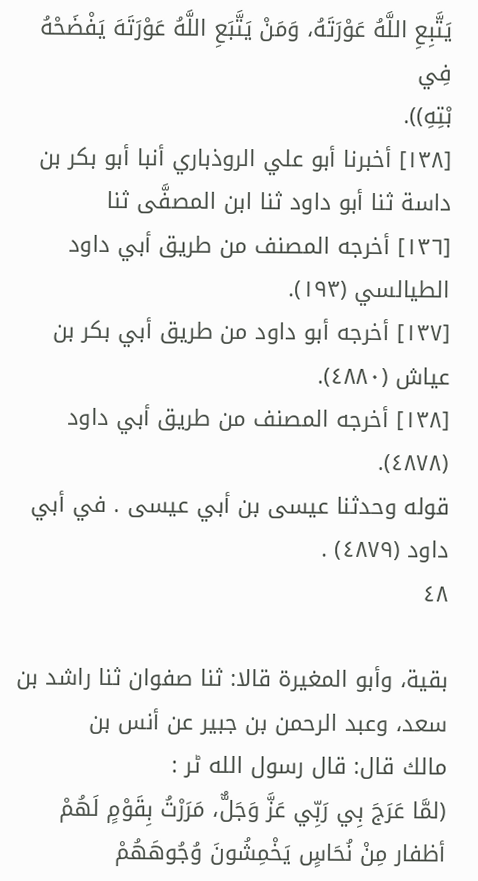يَتَّبِعِ اللَّهُ عَوْرَتَهُ، وَمَنْ يَتَّبَعِ اللَّهُ عَوْرَتَهَ يَفْضَحْهُ فِي
بْتِهِ)).
[١٣٨] أخبرنا أبو علي الروذباري أنبا أبو بكر بن داسة ثنا أبو داود ثنا ابن المصفَّى ثنا
[١٣٦] أخرجه المصنف من طريق أبي داود الطيالسي (١٩٣).
[١٣٧] أخرجه أبو داود من طريق أبي بكر بن عياش (٤٨٨٠).
[١٣٨] أخرجه المصنف من طريق أبي داود (٤٨٧٨).
قوله وحدثنا عيسى بن أبي عيسى . في أبي داود (٤٨٧٩) .
٤٨

بقية، وأبو المغيرة قالا: ثنا صفوان ثنا راشد بن سعد، وعبد الرحمن بن جبير عن أنس بن
مالك قال: قال رسول الله ٹر :
(لمَّا عَرَجَ بِي رَبِّي عَزَّ وَجَلٌّ، مَرَرْتُ بِقَوْمٍ لَهُمْ أظفار مِنْ نُحَاسٍ يَخْمِشُونَ وُجُوهَهُمْ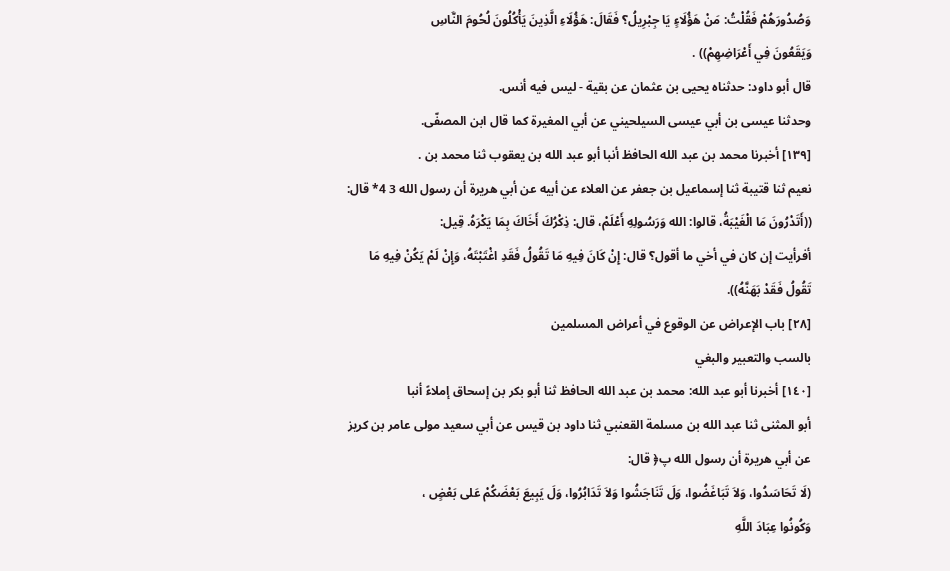وَصُدُورَهُمْ فَقُلْتُ: مَنْ هَؤُلَاءٍ يَا جِبْرِيلُ؟ فَقَالَ: هَؤُلَاءِ الَّذِينَ يَأْكُلُونَ لُحُومَ النَّاسِ
وَيَقَعُونَ فِي أَعْرَاضِهِمْ)) .
قال أبو داود: حدثناه يحيى بن عثمان عن بقية - ليس فيه أنس.
وحدثنا عيسى بن أبي عيسى السيلحيني عن أبي المغيرة كما قال ابن المصفّى.
[١٣٩] أخبرنا محمد بن عبد الله الحافظ أنبا أبو عبد الله بن يعقوب ثنا محمد بن .
نعيم ثنا قتيبة ثنا إسماعيل بن جعفر عن العلاء عن أبيه عن أبي هريرة أن رسول الله 3 4* قال:
((أَتَدْرُونَ مَا الْغَيْبَةُ، قالوا: الله وَرَسُولِهِ أَعْلَمْ، قال: ذِكْرُكَ أَخَاكَ بِمَا يَكْرَهُ. قِيل:
أفرأيت إن كان في أخي ما أقول؟ قال: إِنْ كَانَ فِيهِ مَا تَقُولُ فَقَدِ اغْتَبْتَهُ، وَإِنْ لَمْ يَكُنْ فِيهِ مَا
تَقُولُ فَقَدْ بَهَنَّهُ)).
[٢٨] باب الإعراض عن الوقوع في أعراض المسلمين
بالسب والتعبير والبغي
[١٤٠] أخبرنا أبو عبد الله: محمد بن عبد الله الحافظ ثنا أبو بكر بن إسحاق إملاءً أنبا
أبو المثنى ثنا عبد الله بن مسلمة القعنبي ثنا داود بن قيس عن أبي سعيد مولى عامر بن كريز
عن أبي هريرة أن رسول الله پ﴿ قال:
(لَا تَحَاسَدُوا، وَلاَ تَبَاغَضُوا، وَلَ تَنَاجَشُوا وَلاَ تَدَابُرُوا، وَلَ يَبِيعَ بَعْضَكُمْ عَلى بَعْضٍ ،
وَكُونُوا عِبَادَ اللَّهِ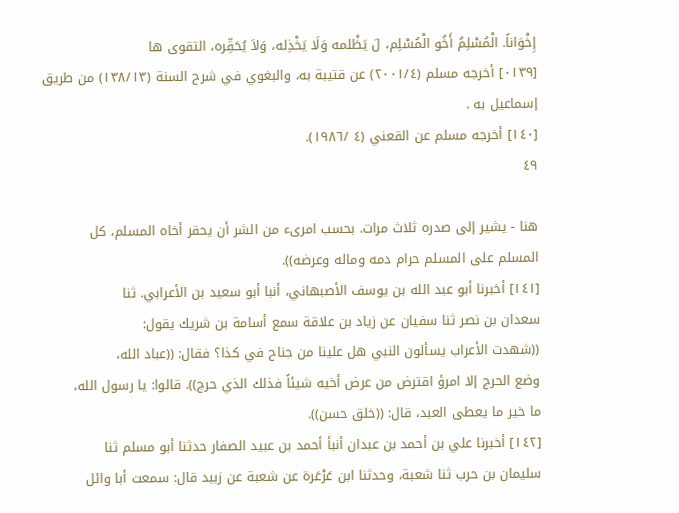إِخْوَاناً. الْمُسْلِمُ أَخُو الْمُسْلِم، لَ يَظْلمه وَلَا يَخْذِله، وَلاَ يُحَقِّره، التقوى ها
[٠١٣٩] أخرجه مسلم (٢٠٠١/٤) عن قتيبة به، والبغوي في شرح السنة (١٣٨/١٣) من طريق
إسماعيل به .
[١٤٠] أخرجه مسلم عن القعني (٤ /١٩٨٦).
٤٩

هنا - يشير إلى صدره ثلاث مرات. بحسب امرىء من الشر أن يحقر أخاه المسلم، كل
المسلم على المسلم حرام دمه وماله وعرضه)).
[١٤١] أخبرنا أبو عبد الله بن يوسف الأصبهاني، أنبا أبو سعيد بن الأعرابي. ثنا
سعدان بن نصر ثنا سفيان عن زياد بن علاقة سمع أسامة بن شريك يقول:
((شهدت الأعراب يسألون النبي هل علينا من جناح في كذا؟ فقال: ((عباد الله،
وضع الحرج إلا امرؤ اقترض من عرض أخيه شيئاً فذلك الذي حرج)). قالوا: يا رسول الله،
ما خير ما يعطى العبد، قال: ((خلق حسن)).
[١٤٢] أخبرنا علي بن أحمد بن عبدان أنبأ أحمد بن عبيد الصفار حدثنا أبو مسلم ثنا
سليمان بن حرب ثنا شعبة، وحدثنا ابن عَرْعَرة عن شعبة عن زبيد قال: سمعت أبا وائل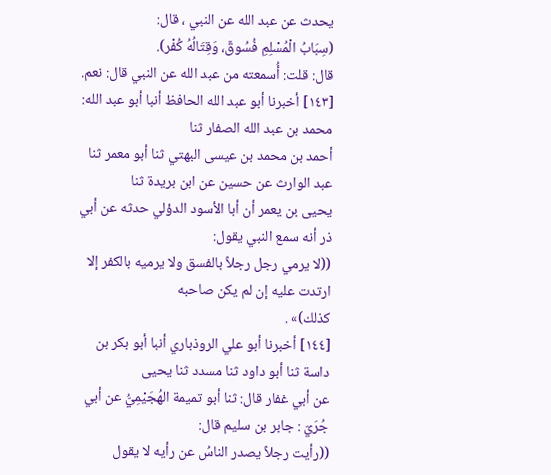يحدث عن عبد الله عن النبي ، قال:
(سِبَابُ الْمُسْلِمِ فُسُوقٌ، وَقِتَالُهُ كُفْر).
قال: قلت: أُسمعته من عبد الله عن النبي قال: نعم.
[١٤٣] أخبرنا أبو عبد الله الحافظ أنبا أبو عبد الله: محمد بن عبد الله الصفار ثنا
أحمد بن محمد بن عيسى البهتي ثنا أبو معمر ثنا عبد الوارث عن حسين عن ابن بريدة ثنا
يحيى بن يعمر أن أبا الأسود الدؤلي حدثه عن أبي ذر أنه سمع النبي يقول:
((لا يرمي رجل رجلاً بالفسق ولا يرميه بالكفر إلا ارتدت عليه إن لم يكن صاحبه
كذلك)» .
[١٤٤] أخبرنا أبو علي الروذباري أنبا أبو بكر بن داسة ثنا أبو داود ثنا مسدد ثنا يحيى
عن أبي غفار قال: ثنا أبو تميمة الهُجَيْمِيُّ عن أبي جُرَيّ : جابر بن سلیم قال:
((رأيت رجلاً يصدر الناسُ عن رأيه لا يقول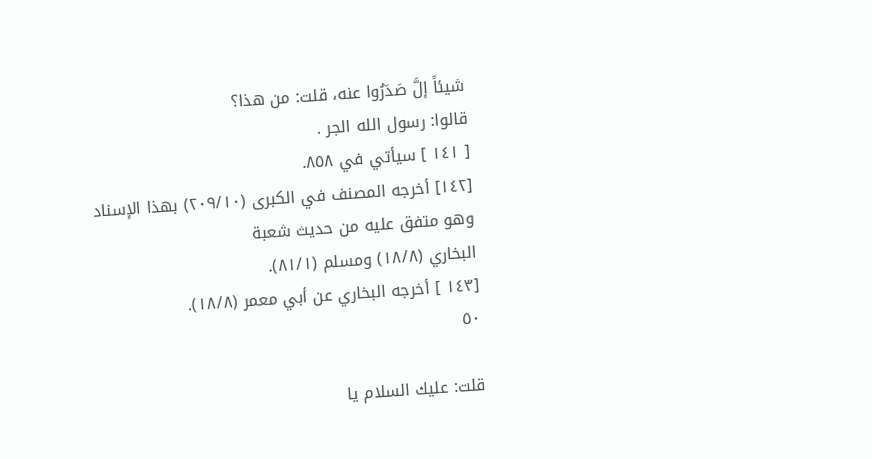شيئاً إلَّ صَدَرُوا عنه، قلت: من هذا؟
قالوا: رسول الله الجر .
[ ١٤١ ] سيأتي في ٨٥٨.
[١٤٢] أخرجه المصنف في الكبرى (٢٠٩/١٠) بهذا الإسناد وهو متفق عليه من حديث شعبة
البخاري (١٨/٨) ومسلم (٨١/١).
[١٤٣ ] أخرجه البخاري عن أبي معمر (١٨/٨).
٥٠

قلت: عليك السلام يا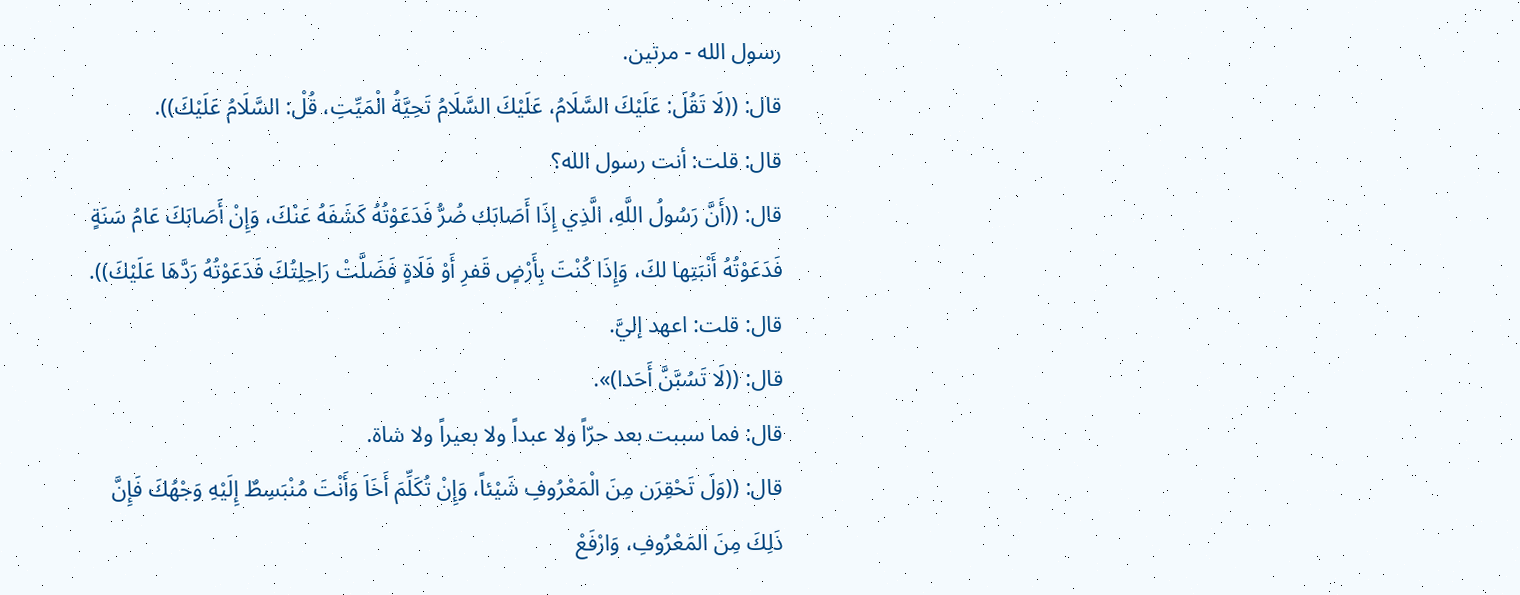رسول الله - مرتين.
قال: ((لَا تَقُلَ: عَلَيْكَ السَّلَامُ، عَلَيْكَ السَّلَامُ تَحِيَّةُ الْمَيِّتِ، قُلْ: السَّلَامُ عَلَيْكَ)).
قال: قلت: أنت رسول الله؟
قال: ((أَنَّ رَسُولُ اللَّهِ، الَّذِي إِذَا أَصَابَك ضُرُّ فَدَعَوْتُهُ كَشَفَهُ عَنْكَ، وَإِنْ أَصَابَكَ عَامُ سَنَةٍ
فَدَعَوْتُهُ أَنْبَتِها لكَ، وَإِذَا كُنْتَ بِأَرْضٍ قَفرِ أَوْ فَلَاةٍ فَضَلَّتْ رَاحِلِتُكَ فَدَعَوْتُهُ رَدَّهَا عَلَيْكَ)).
قال: قلت: اعهد إليَّ.
قال: ((لَا تَسُبَّنَّ أَحَدا)».
قال: فما سببت بعد حرّاً ولا عبداً ولا بعيراً ولا شاة.
قال: ((وَلَ تَحْقِرَن مِنَ الْمَعْرُوفِ شَيْئاً، وَإِنْ تُكَلِّمَ أَخَاَ وَأَنْتَ مُنْبَسِطٌ إِلَيْهِ وَجْهُكَ فَإِنَّ
ذَلِكَ مِنَ المَعْرُوفِ، وَارْفَعْ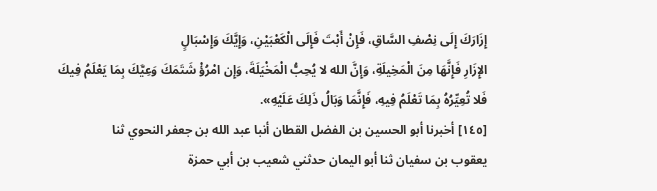إِزَارَكَ إِلَى نِصْفِ السَّاقِ، فَإِنْ أَبْتَ فَإِلَى الْكَعْبَيْنِ، وَإِيَّكَ وَإِسْبَالٍ
الإِزَارِ فَإِنَّهَا مِنَ الْمَخِيلَةِ، وَإِنَّ الله لا يُحِبُّ الْمَخْيَلَةَ، وَإِن امْرُؤْ شَتَمَكَ وَعِيَّكَ بِمَا يَعْلَمُ فِيكَ
فَلا تُعِيِّرُهُ بِمَا تَعْلَمُ فِيهِ، فَإِنَّمَا وَبَالُ ذَلِكَ عَلَيْهِ».
[١٤٥] أخبرنا أبو الحسين بن الفضل القطان أنبا عبد الله بن جعفر النحوي ثنا
يعقوب بن سفيان ثنا أبو اليمان حدثني شعيب بن أبي حمزة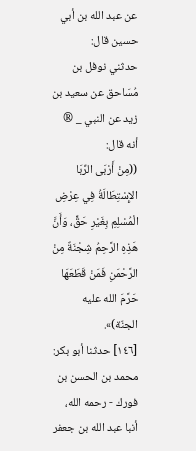عن عبد الله بن أبي حسين قال:
حدثني نوفل بن مُسَاحق عن سعيد بن زيد عن النبي _ ® أنه قال:
((مِنْ أَرْبَى الرِّبَا الإِسْتِطَالَةُ فِي عِرْضِ الْمُسْلِمِ بِغَيْرِ حَقٍّ، وَأَنَّ هَذِهِ الرَّحِمُ شِجْنَةٌ مِنْ
الرَّحْمَنِ فَمَنْ قَطَعَهَا حَرَّمَ الله عليه الجنّة)».
[١٤٦] حدثنا أبو بكر: محمد بن الحسن بن فورك - رحمه الله، أنبا عبد الله بن جعفر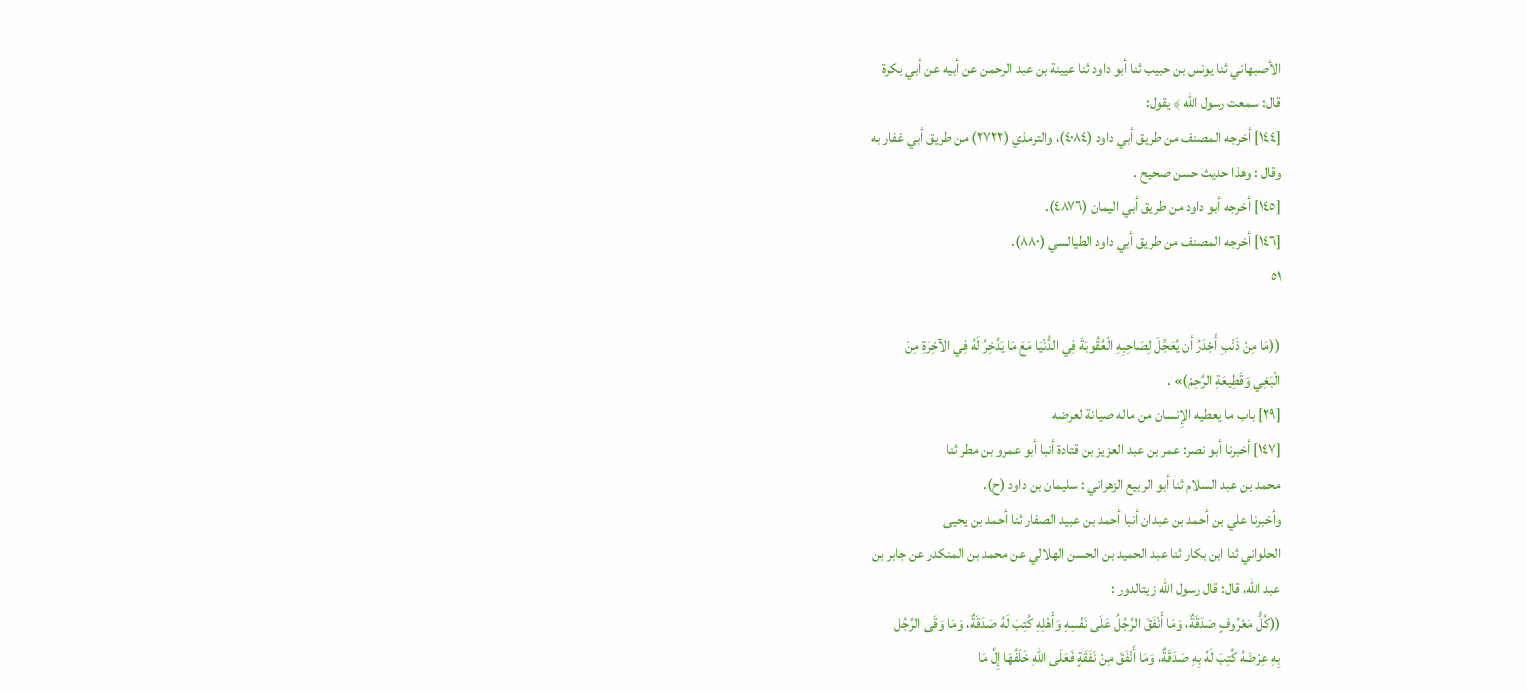الأصبهاني ثنا يونس بن حبيب ثنا أبو داود ثنا عيينة بن عبد الرحمن عن أبيه عن أبي بكرة
قال: سمعت رسول اللّه ﴾ يقول:
[١٤٤] أخرجه المصنف من طريق أبي داود (٤٠٨٤)، والترمذي (٢٧٢٢) من طريق أبي غفار به
وقال : وهذا حديث حسن صحيح .
[١٤٥] أخرجه أبو داود من طريق أبي اليمان (٤٨٧٦).
[١٤٦] أخرجه المصنف من طريق أبي داود الطيالسي (٨٨٠).
٥١

((مَا مِنْ ذَنْبِ أَجْدَرُ أن يُعَجِّلَ لِصَاحِبِهِ الْعُقُوبَةَ فِي الدُّنْيَا مَعَ مَا يَدَّخِرُ لَهُ فِي الآخِرَةِ مِنَ
الْبَغِي وَقَطِيعَةِ الرَّحِمْ)» .
[٢٩] باب ما يعطيه الإِنسان من ماله صيانة لعرضه
[١٤٧] أخبرنا أبو نصر: عمر بن عبد العزيز بن قتادة أنبا أبو عمرو بن مطر ثنا
محمد بن عبد السلام ثنا أبو الربيع الزهراني : سليمان بن داود (ح).
وأخبرنا علي بن أحمد بن عبدان أنبا أحمد بن عبيد الصفار ثنا أحمد بن يحيى
الحلواني ثنا ابن بكار ثنا عبد الحميد بن الحسن الهلالي عن محمد بن المنكدر عن جابر بن
عبد الله، قال: قال رسول الله زيتالدور :
((كُلُّ مَعْرُوفٍ صَدَقَةٌ، وَمَا أَنْفَقَ الرَّجُلُ عَلَى نَفْسِهِ وَأَهْلِهِ كُتِبَ لَهُ صَدَقَةٌ، وَمَا وَقَى الرَّجُل
بِهِ عِرْضَهُ كُتِبَ لَهُ بِهِ صَدَقَةٌ، وَمَا أَنْفَقَ مِنْ نَفَقَةٍ فَعَلَى اللهِ خَلَفُهَا إِلَّ مَا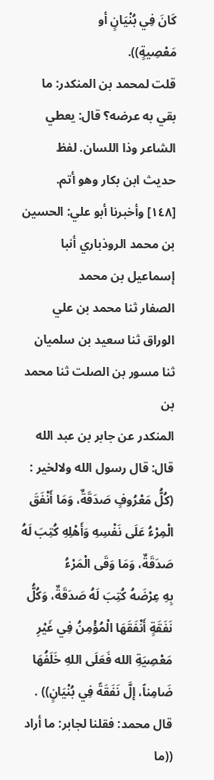كَانَ فِي بُنْيَانٍ أو
مَعْصِیةٍ)).
قلت لمحمد بن المنكدر: ما بقي به عرضه؟ قال: يعطي الشاعر وذا اللسان. لفظ
حديث ابن بکار وهو أتم.
[١٤٨] وأخبرنا أبو علي: الحسين بن محمد الروذباري أنبا إسماعيل بن محمد
الصفار ثنا محمد بن علي الوراق ثنا سعيد بن سلميان ثنا مسور بن الصلت ثنا محمد بن
المنكدر عن جابر بن عبد الله قال: قال رسول الله ولالخير :
(كُلُّ مَعْرُوفٍ صَدَقَةٌ، وَمَا أَنْفَقَ الْمِرْءُ عَلَى نَفْسِهِ وَأَهْلِهِ كُتِبَ لَهُ صَدَقَةٌ، وَمَا وَقَى الْمَرْءُ
بِهِ عِرْضَهُ كُتِبَ لَهُ صَدَقَةٌ، وَكُلُّ نَفَقَةٍ أَنْفَقَهَا الْمُؤْمِنُ فِي غَيْرِ مَعْصِيَةِ الله فَعَلَى اللهِ خَلَفُهَا
ضَامِناً، إلَّ نَفَقَةً فِي بُنْيَانٍ)) .
قال محمد: فقلنا لجابر: ما أراد ((ما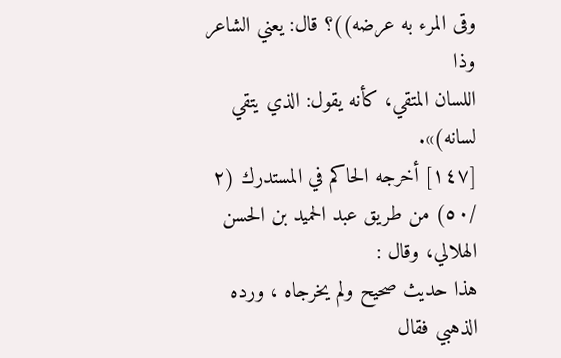وقى المرء به عرضه))؟ قال: يعني الشاعر وذا
اللسان المتقي، كأنه يقول: الذي يتقي لسانه)».
[١٤٧] أخرجه الحاكم في المستدرك (٢ /٥٠) من طريق عبد الحميد بن الحسن الهلالي، وقال :
هذا حديث صحيح ولم يخرجاه ، ورده الذهبي فقال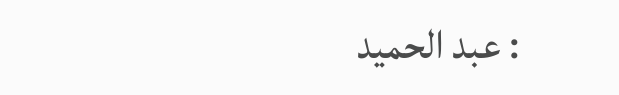: عبد الحميد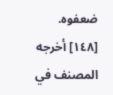ضعفوه.
[١٤٨] أخرجه المصنف في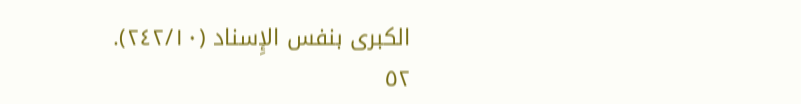الكبرى بنفس الإِسناد (٢٤٢/١٠).
٥٢